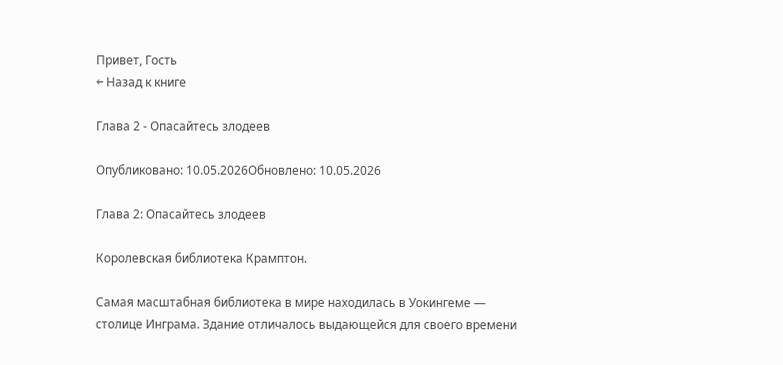Привет, Гость
← Назад к книге

Глава 2 - Опасайтесь злодеев

Опубликовано: 10.05.2026Обновлено: 10.05.2026

Глава 2: Опасайтесь злодеев

Королевская библиотека Крамптон.

Самая масштабная библиотека в мире находилась в Уокингеме — столице Инграма. Здание отличалось выдающейся для своего времени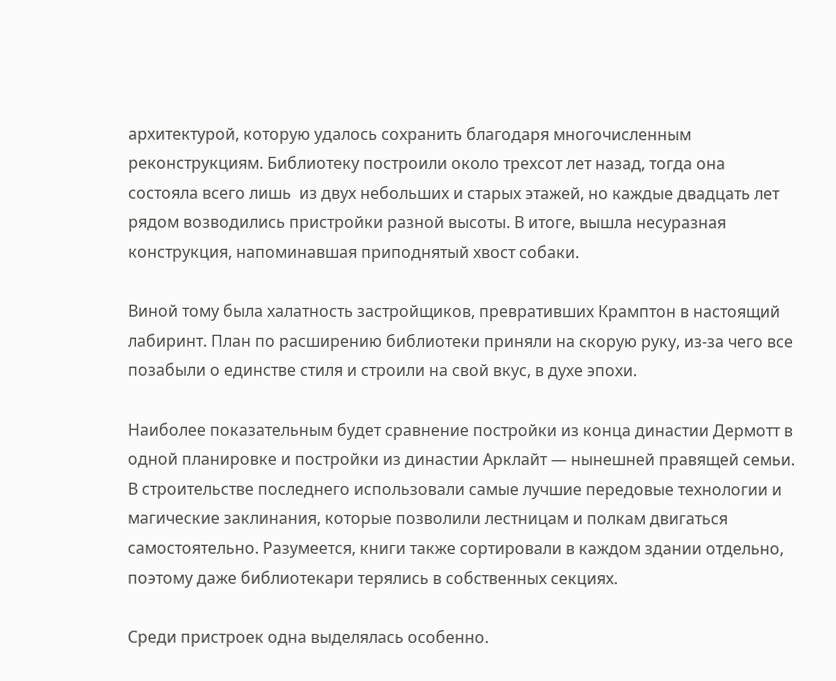архитектурой, которую удалось сохранить благодаря многочисленным реконструкциям. Библиотеку построили около трехсот лет назад, тогда она состояла всего лишь  из двух небольших и старых этажей, но каждые двадцать лет рядом возводились пристройки разной высоты. В итоге, вышла несуразная конструкция, напоминавшая приподнятый хвост собаки.

Виной тому была халатность застройщиков, превративших Крамптон в настоящий лабиринт. План по расширению библиотеки приняли на скорую руку, из-за чего все позабыли о единстве стиля и строили на свой вкус, в духе эпохи.

Наиболее показательным будет сравнение постройки из конца династии Дермотт в одной планировке и постройки из династии Арклайт — нынешней правящей семьи. В строительстве последнего использовали самые лучшие передовые технологии и магические заклинания, которые позволили лестницам и полкам двигаться самостоятельно. Разумеется, книги также сортировали в каждом здании отдельно, поэтому даже библиотекари терялись в собственных секциях.

Среди пристроек одна выделялась особенно.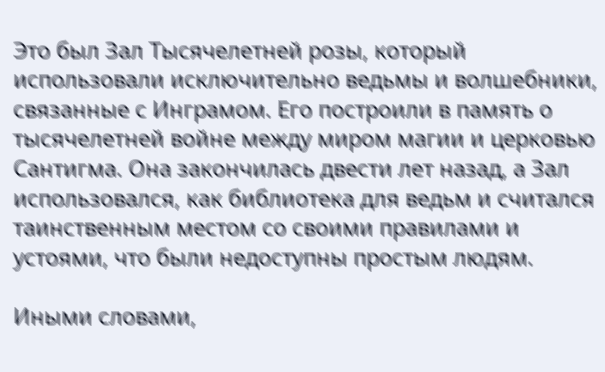Это был Зал Тысячелетней розы, который использовали исключительно ведьмы и волшебники, связанные с Инграмом. Его построили в память о тысячелетней войне между миром магии и церковью Сантигма. Она закончилась двести лет назад, а Зал использовался, как библиотека для ведьм и считался таинственным местом со своими правилами и устоями, что были недоступны простым людям.

Иными словами,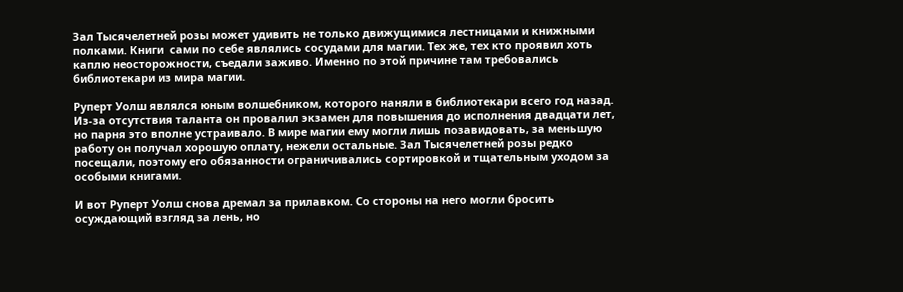Зал Тысячелетней розы может удивить не только движущимися лестницами и книжными полками. Книги  сами по себе являлись сосудами для магии. Тех же, тех кто проявил хоть каплю неосторожности, съедали заживо. Именно по этой причине там требовались библиотекари из мира магии.

Руперт Уолш являлся юным волшебником, которого наняли в библиотекари всего год назад. Из-за отсутствия таланта он провалил экзамен для повышения до исполнения двадцати лет, но парня это вполне устраивало. В мире магии ему могли лишь позавидовать, за меньшую работу он получал хорошую оплату, нежели остальные. Зал Тысячелетней розы редко  посещали, поэтому его обязанности ограничивались сортировкой и тщательным уходом за особыми книгами.

И вот Руперт Уолш снова дремал за прилавком. Со стороны на него могли бросить осуждающий взгляд за лень, но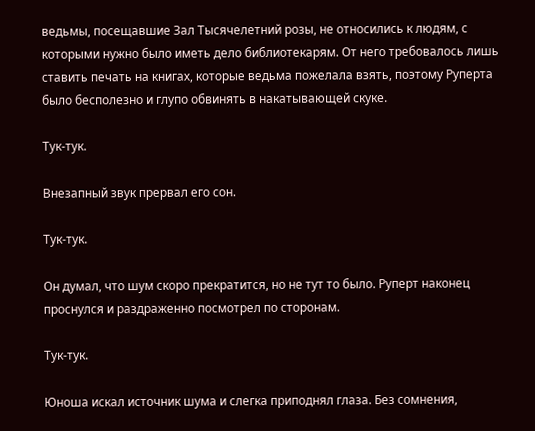ведьмы, посещавшие Зал Тысячелетний розы, не относились к людям, с которыми нужно было иметь дело библиотекарям. От него требовалось лишь ставить печать на книгах, которые ведьма пожелала взять, поэтому Руперта было бесполезно и глупо обвинять в накатывающей скуке.

Тук-тук.

Внезапный звук прервал его сон.

Тук-тук.

Он думал, что шум скоро прекратится, но не тут то было. Руперт наконец проснулся и раздраженно посмотрел по сторонам.

Тук-тук.

Юноша искал источник шума и слегка приподнял глаза. Без сомнения,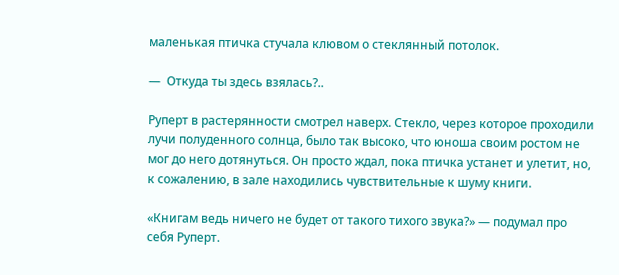маленькая птичка стучала клювом о стеклянный потолок.

—  Откуда ты здесь взялась?..

Руперт в растерянности смотрел наверх. Стекло, через которое проходили лучи полуденного солнца, было так высоко, что юноша своим ростом не мог до него дотянуться. Он просто ждал, пока птичка устанет и улетит, но, к сожалению, в зале находились чувствительные к шуму книги.

«Книгам ведь ничего не будет от такого тихого звука?» — подумал про себя Руперт.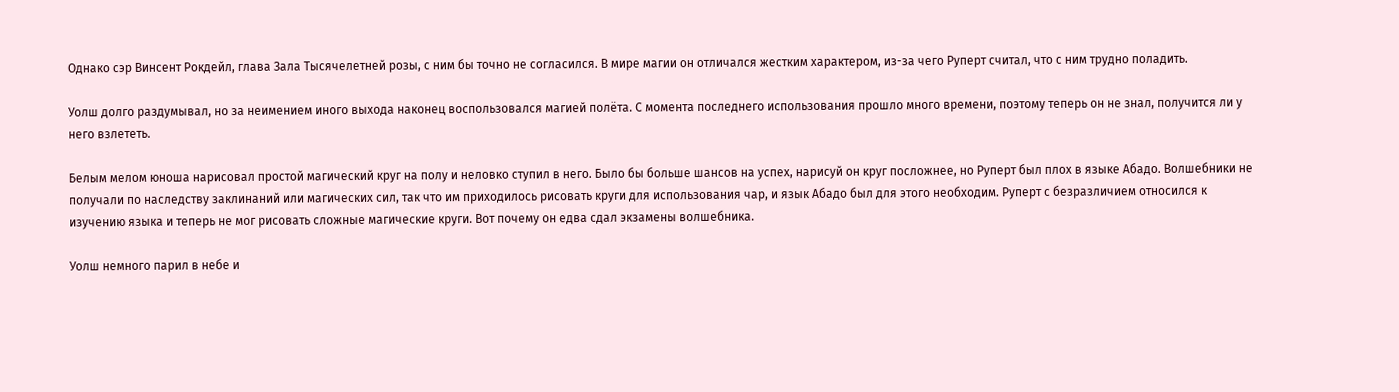Однако сэр Винсент Рокдейл, глава Зала Тысячелетней розы, с ним бы точно не согласился. В мире магии он отличался жестким характером, из-за чего Руперт считал, что с ним трудно поладить.

Уолш долго раздумывал, но за неимением иного выхода наконец воспользовался магией полёта. С момента последнего использования прошло много времени, поэтому теперь он не знал, получится ли у него взлететь.

Белым мелом юноша нарисовал простой магический круг на полу и неловко ступил в него. Было бы больше шансов на успех, нарисуй он круг посложнее, но Руперт был плох в языке Абадо. Волшебники не получали по наследству заклинаний или магических сил, так что им приходилось рисовать круги для использования чар, и язык Абадо был для этого необходим. Руперт с безразличием относился к изучению языка и теперь не мог рисовать сложные магические круги. Вот почему он едва сдал экзамены волшебника.

Уолш немного парил в небе и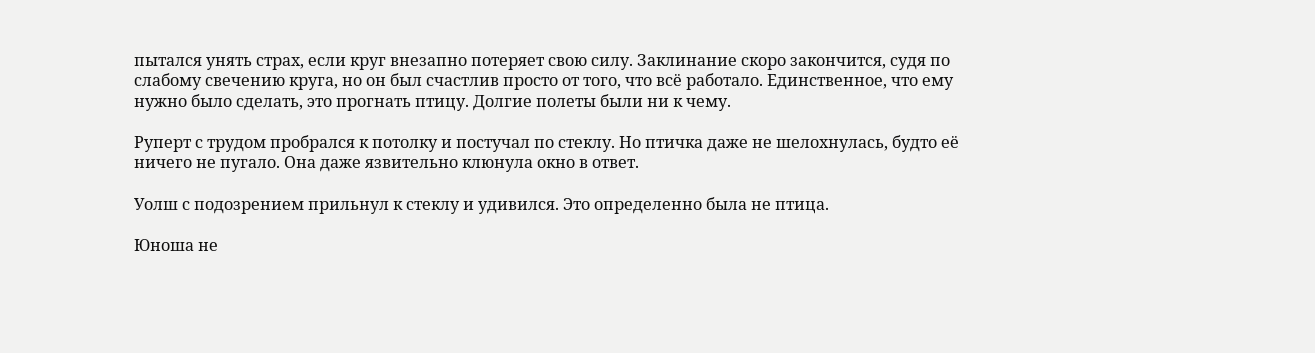пытался унять страх, если круг внезапно потеряет свою силу. Заклинание скоро закончится, судя по слабому свечению круга, но он был счастлив просто от того, что всё работало. Единственное, что ему нужно было сделать, это прогнать птицу. Долгие полеты были ни к чему.

Руперт с трудом пробрался к потолку и постучал по стеклу. Но птичка даже не шелохнулась, будто её ничего не пугало. Она даже язвительно клюнула окно в ответ.

Уолш с подозрением прильнул к стеклу и удивился. Это определенно была не птица.

Юноша не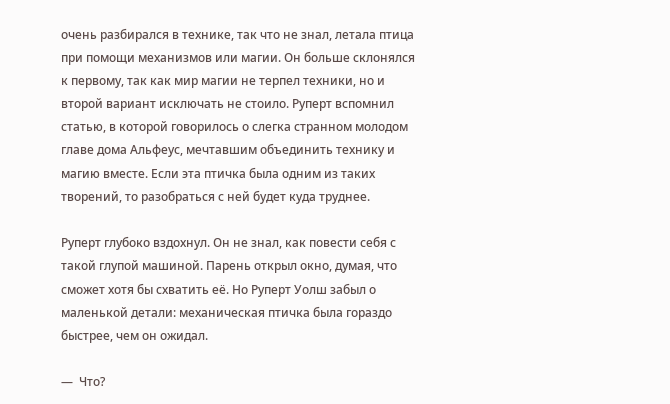очень разбирался в технике, так что не знал, летала птица при помощи механизмов или магии. Он больше склонялся к первому, так как мир магии не терпел техники, но и второй вариант исключать не стоило. Руперт вспомнил статью, в которой говорилось о слегка странном молодом главе дома Альфеус, мечтавшим объединить технику и магию вместе. Если эта птичка была одним из таких творений, то разобраться с ней будет куда труднее.

Руперт глубоко вздохнул. Он не знал, как повести себя с такой глупой машиной. Парень открыл окно, думая, что сможет хотя бы схватить её. Но Руперт Уолш забыл о маленькой детали: механическая птичка была гораздо быстрее, чем он ожидал.

—  Что?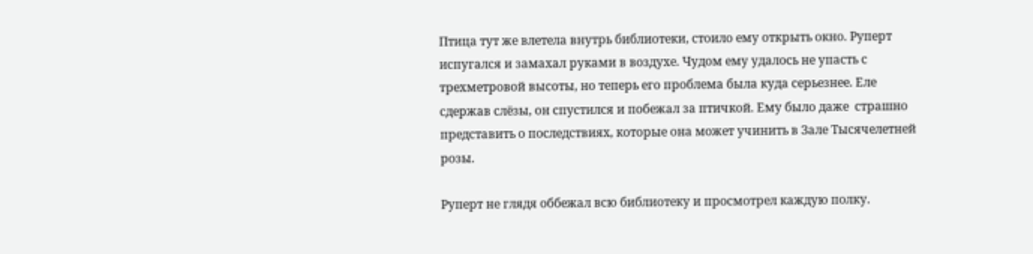Птица тут же влетела внутрь библиотеки, стоило ему открыть окно. Руперт испугался и замахал руками в воздухе. Чудом ему удалось не упасть с трехметровой высоты, но теперь его проблема была куда серьезнее. Еле сдержав слёзы, он спустился и побежал за птичкой. Ему было даже  страшно представить о последствиях, которые она может учинить в Зале Тысячелетней розы.

Руперт не глядя оббежал всю библиотеку и просмотрел каждую полку.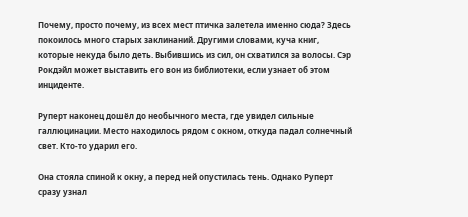Почему, просто почему, из всех мест птичка залетела именно сюда? Здесь покоилось много старых заклинаний. Другими словами, куча книг, которые некуда было деть. Выбившись из сил, он схватился за волосы. Сэр Рокдэйл может выставить его вон из библиотеки, если узнает об этом инциденте.

Руперт наконец дошёл до необычного места, где увидел сильные галлюцинации. Место находилось рядом с окном, откуда падал солнечный свет. Кто-то ударил его.

Она стояла спиной к окну, а перед ней опустилась тень. Однако Руперт сразу узнал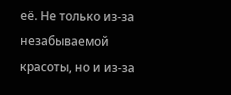её. Не только из-за незабываемой красоты, но и из-за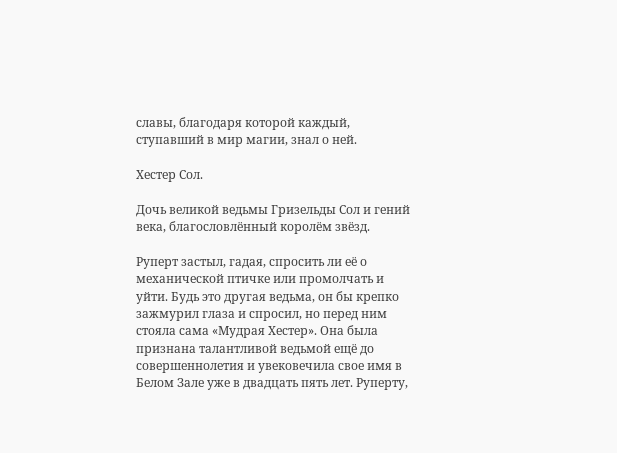славы, благодаря которой каждый, ступавший в мир магии, знал о ней.

Хестер Сол.

Дочь великой ведьмы Гризельды Сол и гений века, благословлённый королём звёзд.

Руперт застыл, гадая, спросить ли её о механической птичке или промолчать и уйти. Будь это другая ведьма, он бы крепко зажмурил глаза и спросил, но перед ним стояла сама «Мудрая Хестер». Она была признана талантливой ведьмой ещё до совершеннолетия и увековечила свое имя в Белом Зале уже в двадцать пять лет. Руперту,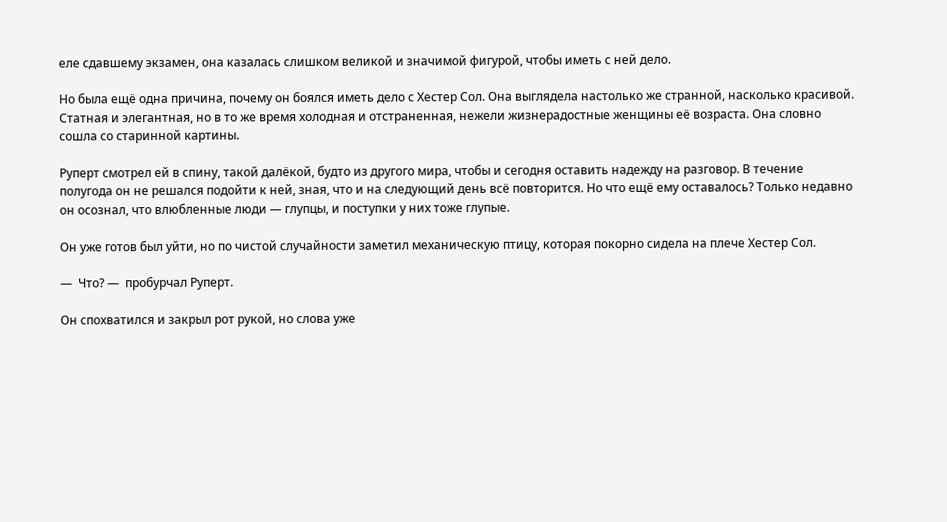еле сдавшему экзамен, она казалась слишком великой и значимой фигурой, чтобы иметь с ней дело.

Но была ещё одна причина, почему он боялся иметь дело с Хестер Сол. Она выглядела настолько же странной, насколько красивой. Статная и элегантная, но в то же время холодная и отстраненная, нежели жизнерадостные женщины её возраста. Она словно сошла со старинной картины.

Руперт смотрел ей в спину, такой далёкой, будто из другого мира, чтобы и сегодня оставить надежду на разговор. В течение полугода он не решался подойти к ней, зная, что и на следующий день всё повторится. Но что ещё ему оставалось? Только недавно он осознал, что влюбленные люди — глупцы, и поступки у них тоже глупые.

Он уже готов был уйти, но по чистой случайности заметил механическую птицу, которая покорно сидела на плече Хестер Сол.

—  Что? —  пробурчал Руперт.

Он спохватился и закрыл рот рукой, но слова уже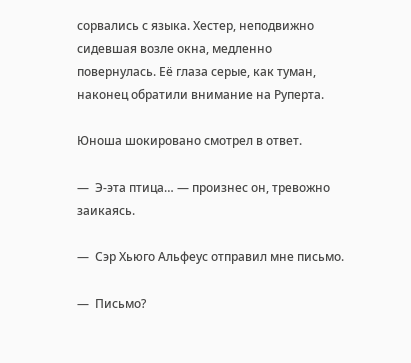сорвались с языка. Хестер, неподвижно сидевшая возле окна, медленно повернулась. Её глаза серые, как туман, наконец обратили внимание на Руперта.

Юноша шокировано смотрел в ответ.

—  Э-эта птица… — произнес он, тревожно заикаясь.

—  Сэр Хьюго Альфеус отправил мне письмо.

—  Письмо?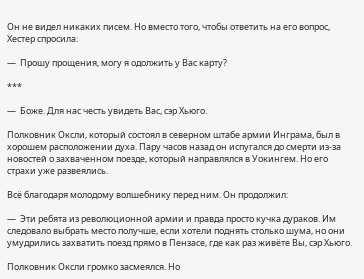Он не видел никаких писем. Но вместо того, чтобы ответить на его вопрос, Хестер спросила:

—  Прошу прощения, могу я одолжить у Вас карту?

***

—  Боже. Для нас честь увидеть Вас, сэр Хьюго.

Полковник Оксли, который состоял в северном штабе армии Инграма, был в хорошем расположении духа. Пару часов назад он испугался до смерти из-за новостей о захваченном поезде, который направлялся в Уокингем. Но его страхи уже развеялись.

Всё благодаря молодому волшебнику перед ним. Он продолжил:

—  Эти ребята из революционной армии и правда просто кучка дураков. Им следовало выбрать место получше, если хотели поднять столько шума, но они умудрились захватить поезд прямо в Пензасе, где как раз живёте Вы, сэр Хьюго.

Полковник Оксли громко засмеялся. Но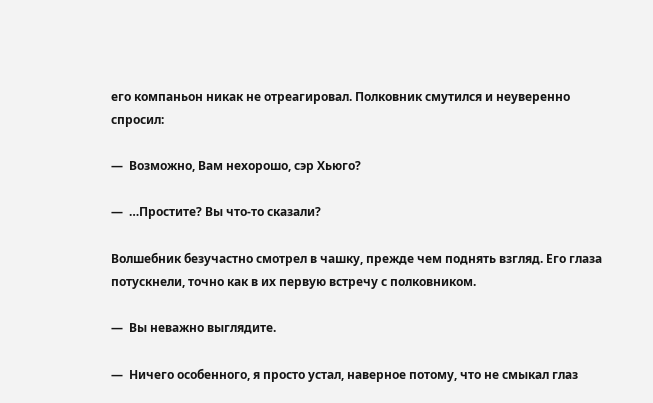его компаньон никак не отреагировал. Полковник смутился и неуверенно спросил:

—  Возможно, Вам нехорошо, сэр Хьюго?

—  …Простите? Вы что-то сказали?

Волшебник безучастно смотрел в чашку, прежде чем поднять взгляд. Его глаза потускнели, точно как в их первую встречу с полковником.

—  Вы неважно выглядите.

—  Ничего особенного, я просто устал, наверное потому, что не смыкал глаз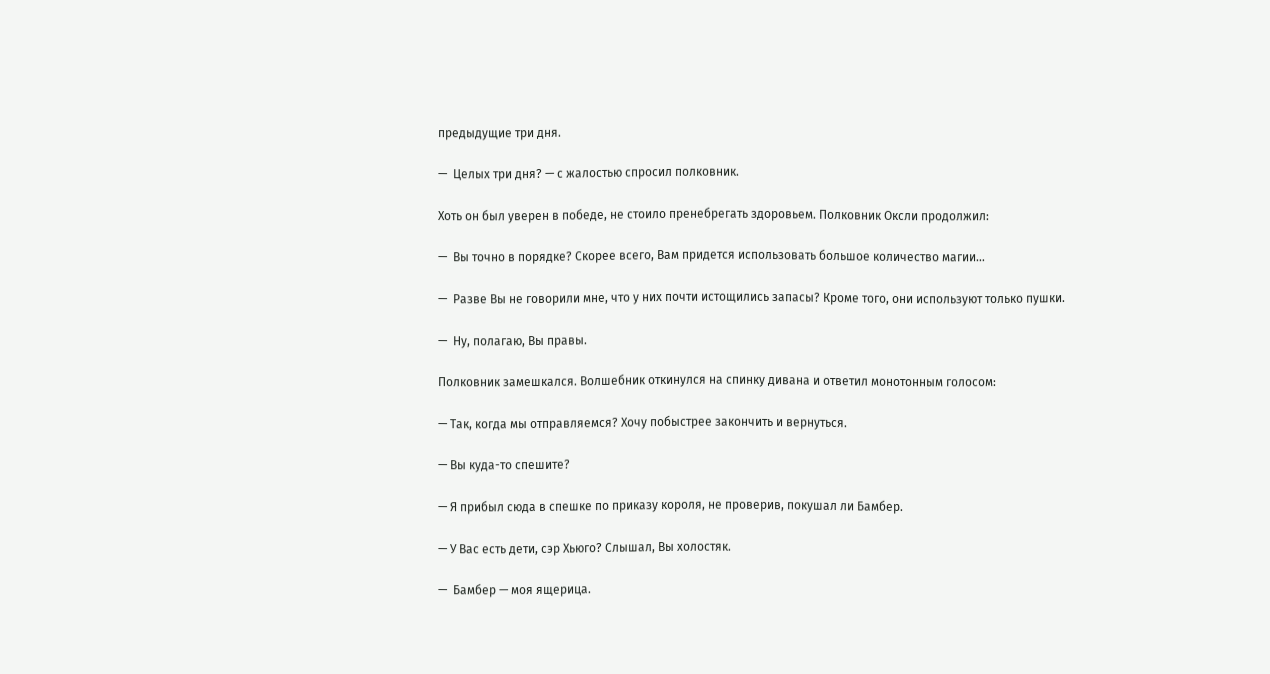предыдущие три дня.

—  Целых три дня? — с жалостью спросил полковник.

Хоть он был уверен в победе, не стоило пренебрегать здоровьем. Полковник Оксли продолжил:

—  Вы точно в порядке? Скорее всего, Вам придется использовать большое количество магии…

—  Разве Вы не говорили мне, что у них почти истощились запасы? Кроме того, они используют только пушки.

—  Ну, полагаю, Вы правы.

Полковник замешкался. Волшебник откинулся на спинку дивана и ответил монотонным голосом:

— Так, когда мы отправляемся? Хочу побыстрее закончить и вернуться.

— Вы куда-то спешите?

— Я прибыл сюда в спешке по приказу короля, не проверив, покушал ли Бамбер.

— У Вас есть дети, сэр Хьюго? Слышал, Вы холостяк.

—  Бамбер — моя ящерица.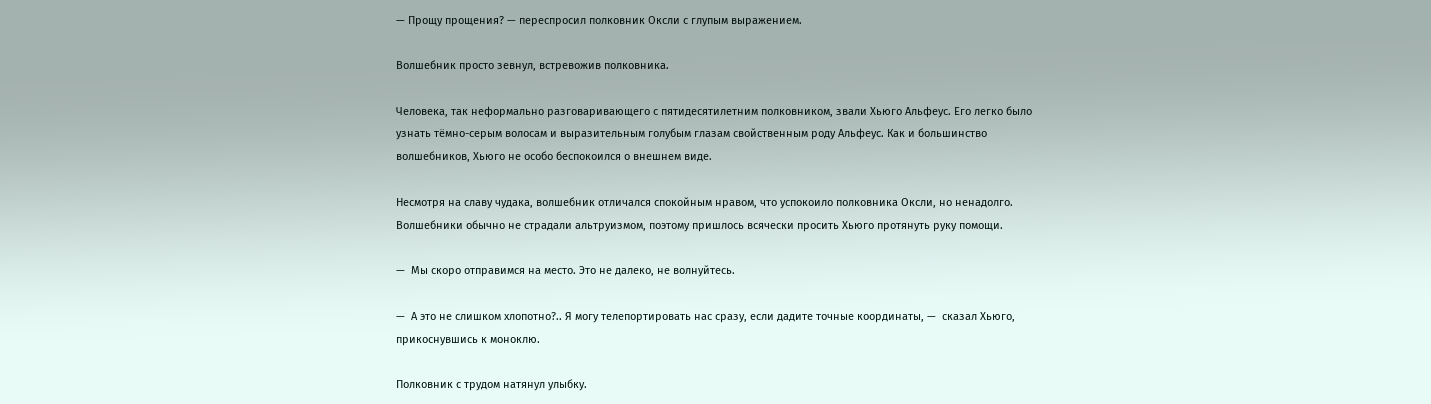— Прощу прощения? — переспросил полковник Оксли с глупым выражением.

Волшебник просто зевнул, встревожив полковника.

Человека, так неформально разговаривающего с пятидесятилетним полковником, звали Хьюго Альфеус. Его легко было узнать тёмно-серым волосам и выразительным голубым глазам свойственным роду Альфеус. Как и большинство волшебников, Хьюго не особо беспокоился о внешнем виде.

Несмотря на славу чудака, волшебник отличался спокойным нравом, что успокоило полковника Оксли, но ненадолго. Волшебники обычно не страдали альтруизмом, поэтому пришлось всячески просить Хьюго протянуть руку помощи.

—  Мы скоро отправимся на место. Это не далеко, не волнуйтесь.

—  А это не слишком хлопотно?.. Я могу телепортировать нас сразу, если дадите точные координаты, —  сказал Хьюго, прикоснувшись к моноклю.

Полковник с трудом натянул улыбку.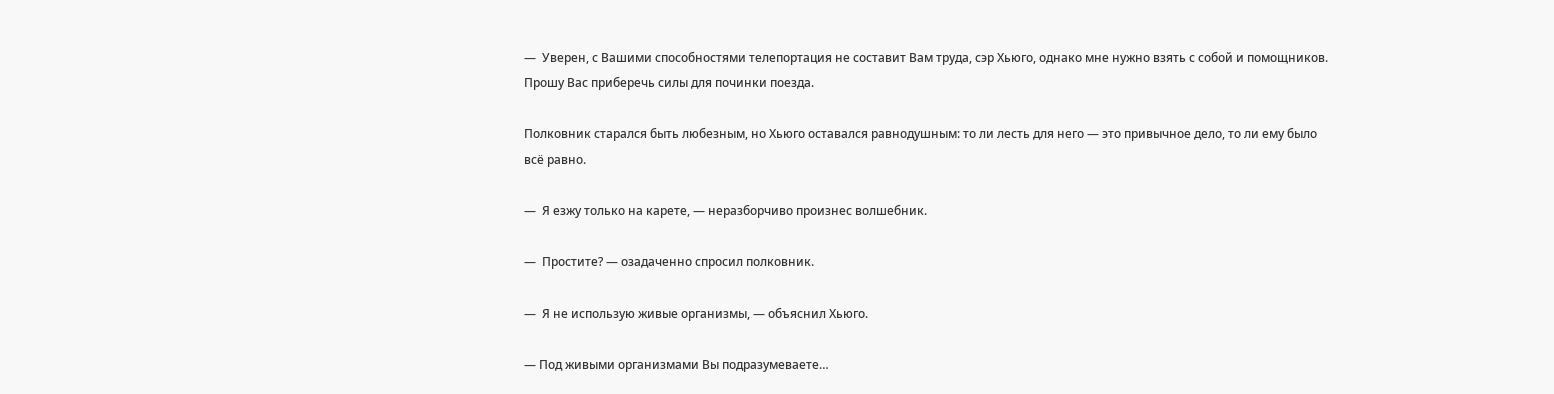—  Уверен, с Вашими способностями телепортация не составит Вам труда, сэр Хьюго, однако мне нужно взять с собой и помощников. Прошу Вас приберечь силы для починки поезда.

Полковник старался быть любезным, но Хьюго оставался равнодушным: то ли лесть для него — это привычное дело, то ли ему было всё равно.

—  Я езжу только на карете, — неразборчиво произнес волшебник.

—  Простите? — озадаченно спросил полковник.

—  Я не использую живые организмы, — объяснил Хьюго.

— Под живыми организмами Вы подразумеваете…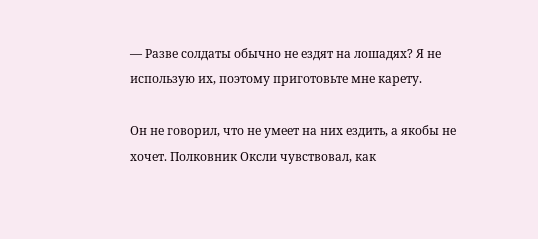— Разве солдаты обычно не ездят на лошадях? Я не использую их, поэтому приготовьте мне карету.

Он не говорил, что не умеет на них ездить, а якобы не хочет. Полковник Оксли чувствовал, как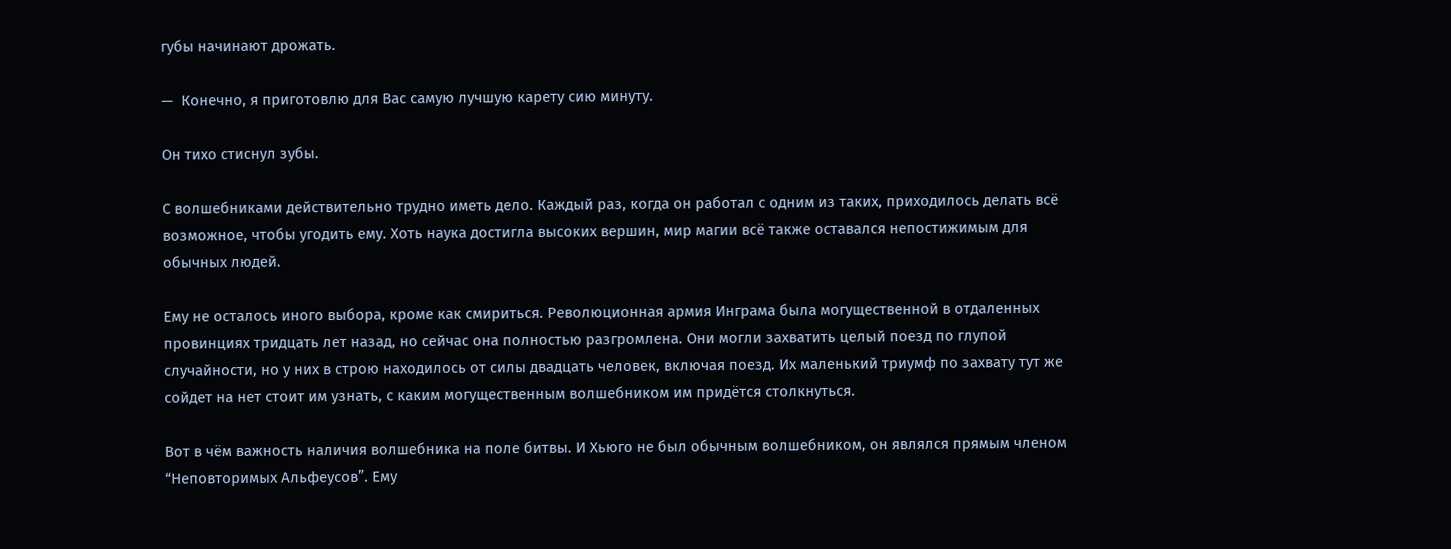губы начинают дрожать.

—  Конечно, я приготовлю для Вас самую лучшую карету сию минуту.

Он тихо стиснул зубы.

С волшебниками действительно трудно иметь дело. Каждый раз, когда он работал с одним из таких, приходилось делать всё возможное, чтобы угодить ему. Хоть наука достигла высоких вершин, мир магии всё также оставался непостижимым для обычных людей.

Ему не осталось иного выбора, кроме как смириться. Революционная армия Инграма была могущественной в отдаленных провинциях тридцать лет назад, но сейчас она полностью разгромлена. Они могли захватить целый поезд по глупой случайности, но у них в строю находилось от силы двадцать человек, включая поезд. Их маленький триумф по захвату тут же сойдет на нет стоит им узнать, с каким могущественным волшебником им придётся столкнуться.

Вот в чём важность наличия волшебника на поле битвы. И Хьюго не был обычным волшебником, он являлся прямым членом “Неповторимых Альфеусов”. Ему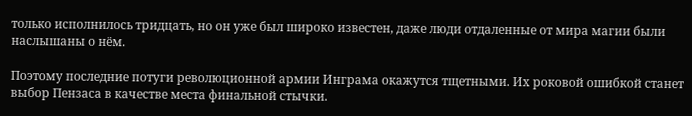только исполнилось тридцать, но он уже был широко известен, даже люди отдаленные от мира магии были наслышаны о нём.

Поэтому последние потуги революционной армии Инграма окажутся тщетными. Их роковой ошибкой станет выбор Пензаса в качестве места финальной стычки.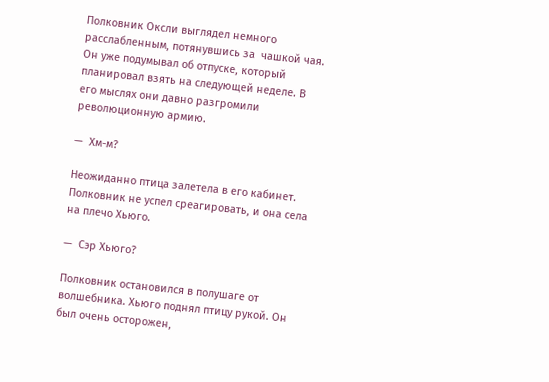Полковник Оксли выглядел немного расслабленным, потянувшись за  чашкой чая. Он уже подумывал об отпуске, который планировал взять на следующей неделе. В его мыслях они давно разгромили революционную армию.

—  Хм-м?

Неожиданно птица залетела в его кабинет. Полковник не успел среагировать, и она села на плечо Хьюго.

—  Сэр Хьюго?

Полковник остановился в полушаге от волшебника. Хьюго поднял птицу рукой. Он был очень осторожен,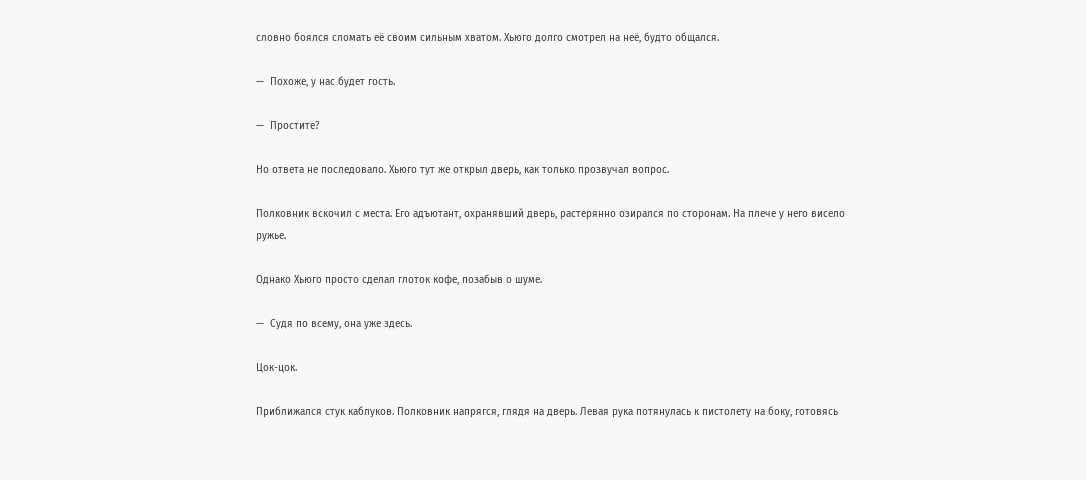словно боялся сломать её своим сильным хватом. Хьюго долго смотрел на неё, будто общался.

—  Похоже, у нас будет гость.

—  Простите?

Но ответа не последовало. Хьюго тут же открыл дверь, как только прозвучал вопрос.

Полковник вскочил с места. Его адъютант, охранявший дверь, растерянно озирался по сторонам. На плече у него висело ружье.

Однако Хьюго просто сделал глоток кофе, позабыв о шуме.

—  Судя по всему, она уже здесь.

Цок-цок.

Приближался стук каблуков. Полковник напрягся, глядя на дверь. Левая рука потянулась к пистолету на боку, готовясь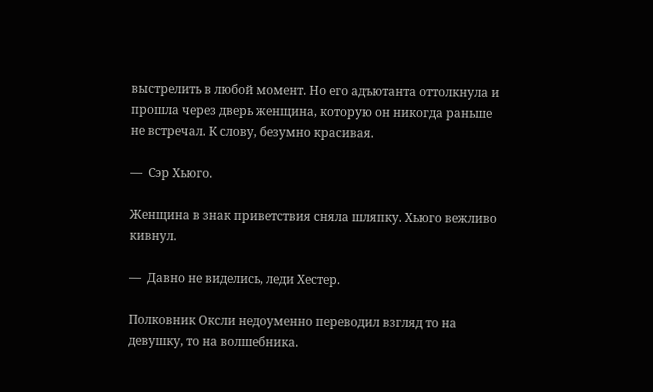выстрелить в любой момент. Но его адъютанта оттолкнула и прошла через дверь женщина, которую он никогда раньше не встречал. К слову, безумно красивая.

—  Сэр Хьюго.

Женщина в знак приветствия сняла шляпку. Хьюго вежливо кивнул.

—  Давно не виделись, леди Хестер.

Полковник Оксли недоуменно переводил взгляд то на девушку, то на волшебника.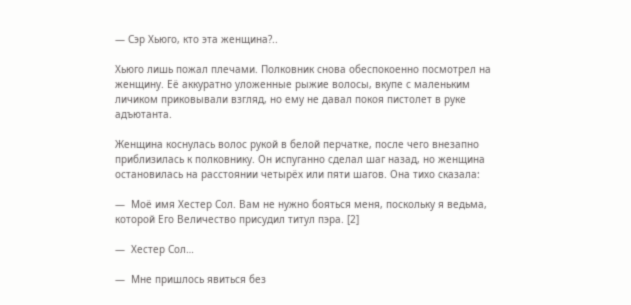— Сэр Хьюго, кто эта женщина?..

Хьюго лишь пожал плечами. Полковник снова обеспокоенно посмотрел на женщину. Её аккуратно уложенные рыжие волосы, вкупе с маленьким личиком приковывали взгляд, но ему не давал покоя пистолет в руке адъютанта.

Женщина коснулась волос рукой в белой перчатке, после чего внезапно приблизилась к полковнику. Он испуганно сделал шаг назад, но женщина остановилась на расстоянии четырёх или пяти шагов. Она тихо сказала:

—  Моё имя Хестер Сол. Вам не нужно бояться меня, поскольку я ведьма, которой Его Величество присудил титул пэра. [2]

—  Хестер Сол…

—  Мне пришлось явиться без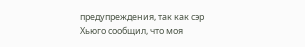предупреждения, так как сэр Хьюго сообщил, что моя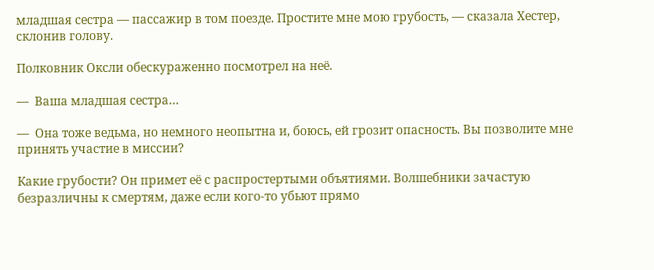младшая сестра — пассажир в том поезде. Простите мне мою грубость, — сказала Хестер, склонив голову.

Полковник Оксли обескураженно посмотрел на неё.

—  Ваша младшая сестра…

—  Она тоже ведьма, но немного неопытна и, боюсь, ей грозит опасность. Вы позволите мне принять участие в миссии?

Какие грубости? Он примет её с распростертыми объятиями. Волшебники зачастую безразличны к смертям, даже если кого-то убьют прямо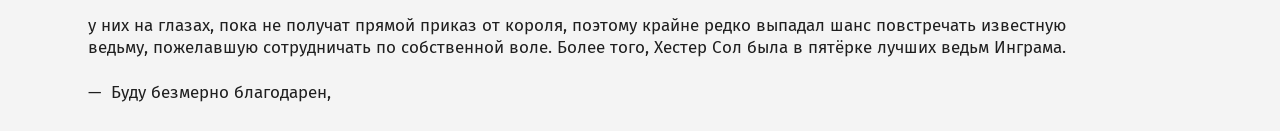у них на глазах, пока не получат прямой приказ от короля, поэтому крайне редко выпадал шанс повстречать известную ведьму, пожелавшую сотрудничать по собственной воле. Более того, Хестер Сол была в пятёрке лучших ведьм Инграма.

—  Буду безмерно благодарен,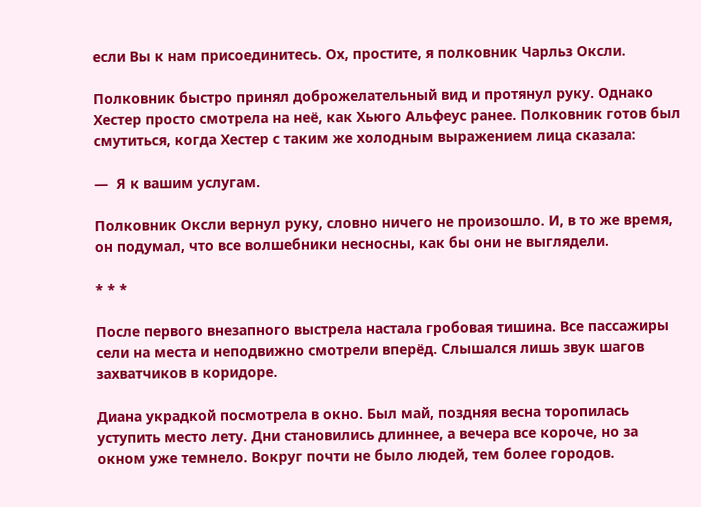если Вы к нам присоединитесь. Ох, простите, я полковник Чарльз Оксли.

Полковник быстро принял доброжелательный вид и протянул руку. Однако Хестер просто смотрела на неё, как Хьюго Альфеус ранее. Полковник готов был смутиться, когда Хестер с таким же холодным выражением лица сказала:

—  Я к вашим услугам.

Полковник Оксли вернул руку, словно ничего не произошло. И, в то же время, он подумал, что все волшебники несносны, как бы они не выглядели.

* * *

После первого внезапного выстрела настала гробовая тишина. Все пассажиры сели на места и неподвижно смотрели вперёд. Слышался лишь звук шагов захватчиков в коридоре.

Диана украдкой посмотрела в окно. Был май, поздняя весна торопилась уступить место лету. Дни становились длиннее, а вечера все короче, но за окном уже темнело. Вокруг почти не было людей, тем более городов.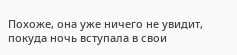Похоже, она уже ничего не увидит, покуда ночь вступала в свои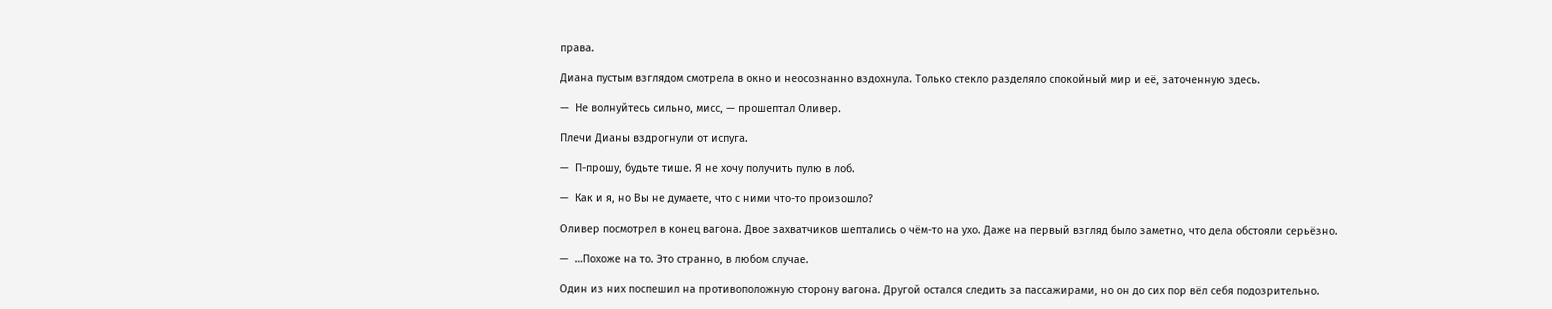права.

Диана пустым взглядом смотрела в окно и неосознанно вздохнула. Только стекло разделяло спокойный мир и её, заточенную здесь.

—  Не волнуйтесь сильно, мисс, — прошептал Оливер.

Плечи Дианы вздрогнули от испуга.

—  П-прошу, будьте тише. Я не хочу получить пулю в лоб.

—  Как и я, но Вы не думаете, что с ними что-то произошло?

Оливер посмотрел в конец вагона. Двое захватчиков шептались о чём-то на ухо. Даже на первый взгляд было заметно, что дела обстояли серьёзно.

—  …Похоже на то. Это странно, в любом случае.

Один из них поспешил на противоположную сторону вагона. Другой остался следить за пассажирами, но он до сих пор вёл себя подозрительно.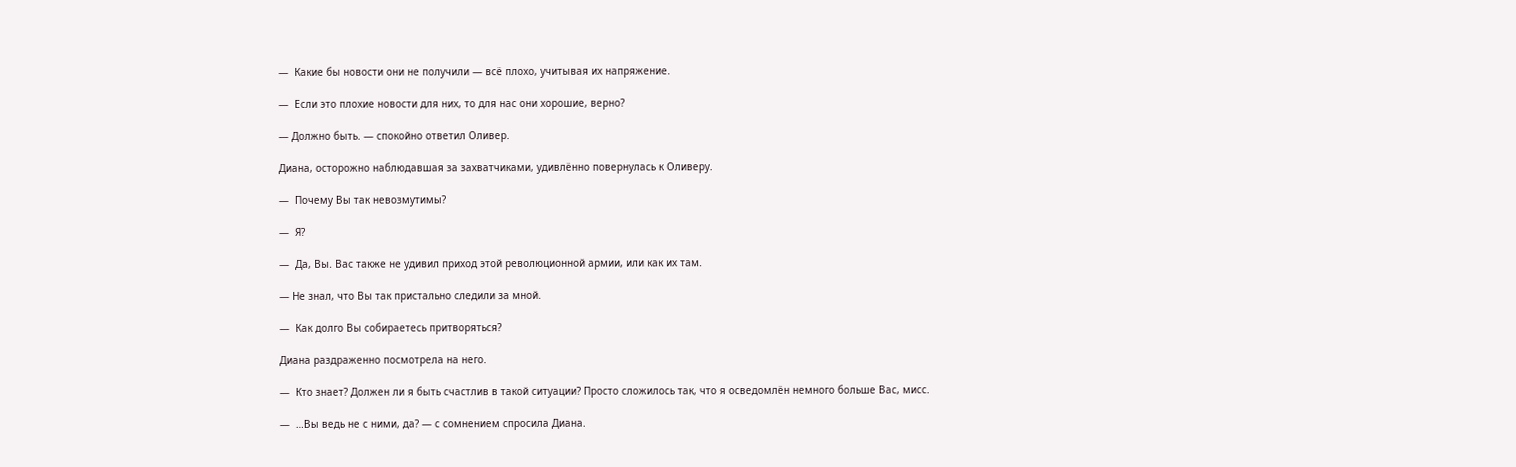—  Какие бы новости они не получили — всё плохо, учитывая их напряжение.

—  Если это плохие новости для них, то для нас они хорошие, верно?

— Должно быть. — спокойно ответил Оливер.

Диана, осторожно наблюдавшая за захватчиками, удивлённо повернулась к Оливеру.

—  Почему Вы так невозмутимы?

—  Я?

—  Да, Вы. Вас также не удивил приход этой революционной армии, или как их там.

— Не знал, что Вы так пристально следили за мной.

—  Как долго Вы собираетесь притворяться?

Диана раздраженно посмотрела на него.

—  Кто знает? Должен ли я быть счастлив в такой ситуации? Просто сложилось так, что я осведомлён немного больше Вас, мисс.

—  …Вы ведь не с ними, да? — с сомнением спросила Диана.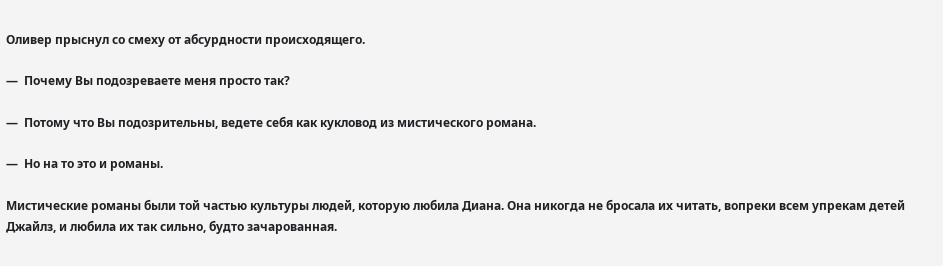Оливер прыснул со смеху от абсурдности происходящего.

—  Почему Вы подозреваете меня просто так?

—  Потому что Вы подозрительны, ведете себя как кукловод из мистического романа.

—  Но на то это и романы.

Мистические романы были той частью культуры людей, которую любила Диана. Она никогда не бросала их читать, вопреки всем упрекам детей Джайлз, и любила их так сильно, будто зачарованная.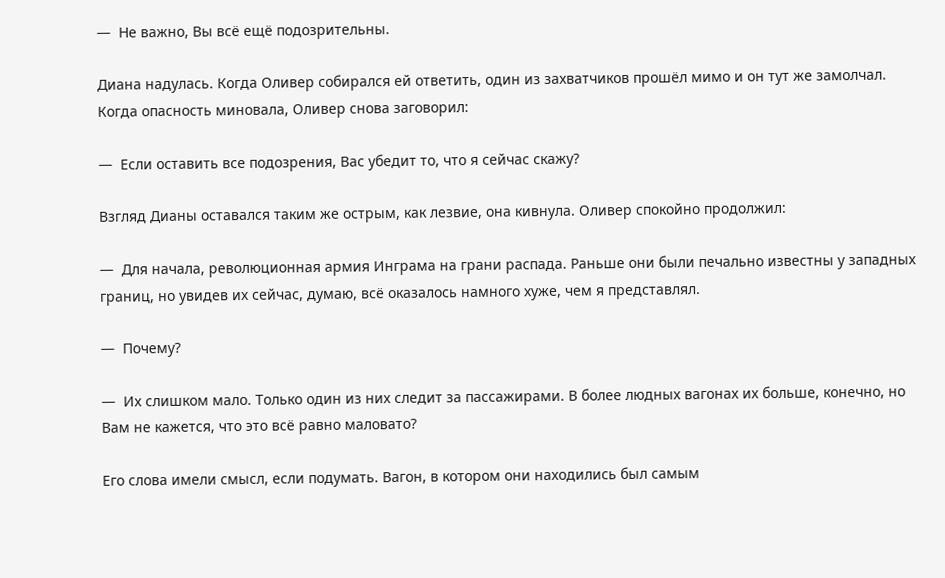—  Не важно, Вы всё ещё подозрительны.

Диана надулась. Когда Оливер собирался ей ответить, один из захватчиков прошёл мимо и он тут же замолчал. Когда опасность миновала, Оливер снова заговорил:

—  Если оставить все подозрения, Вас убедит то, что я сейчас скажу?

Взгляд Дианы оставался таким же острым, как лезвие, она кивнула. Оливер спокойно продолжил:

—  Для начала, революционная армия Инграма на грани распада. Раньше они были печально известны у западных границ, но увидев их сейчас, думаю, всё оказалось намного хуже, чем я представлял.

—  Почему?

—  Их слишком мало. Только один из них следит за пассажирами. В более людных вагонах их больше, конечно, но Вам не кажется, что это всё равно маловато?

Его слова имели смысл, если подумать. Вагон, в котором они находились был самым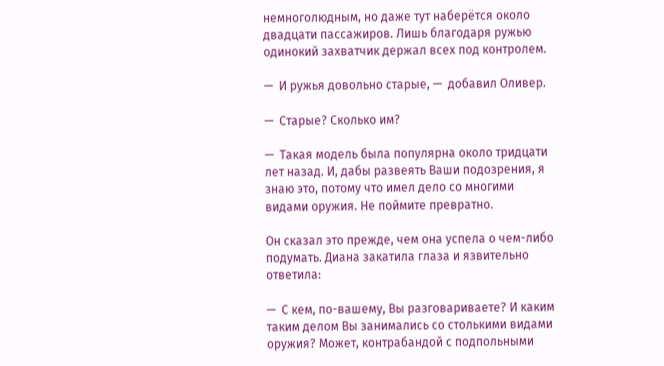немноголюдным, но даже тут наберётся около двадцати пассажиров. Лишь благодаря ружью одинокий захватчик держал всех под контролем.

—  И ружья довольно старые, —  добавил Оливер.

—  Старые? Сколько им?

—  Такая модель была популярна около тридцати лет назад. И, дабы развеять Ваши подозрения, я знаю это, потому что имел дело со многими видами оружия. Не поймите превратно.

Он сказал это прежде, чем она успела о чем-либо подумать. Диана закатила глаза и язвительно ответила:

—  С кем, по-вашему, Вы разговариваете? И каким таким делом Вы занимались со столькими видами оружия? Может, контрабандой с подпольными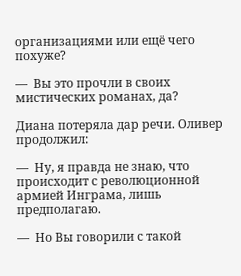организациями или ещё чего похуже?

—  Вы это прочли в своих мистических романах, да?

Диана потеряла дар речи. Оливер продолжил:

—  Ну, я правда не знаю, что происходит с революционной армией Инграма, лишь предполагаю.

—  Но Вы говорили с такой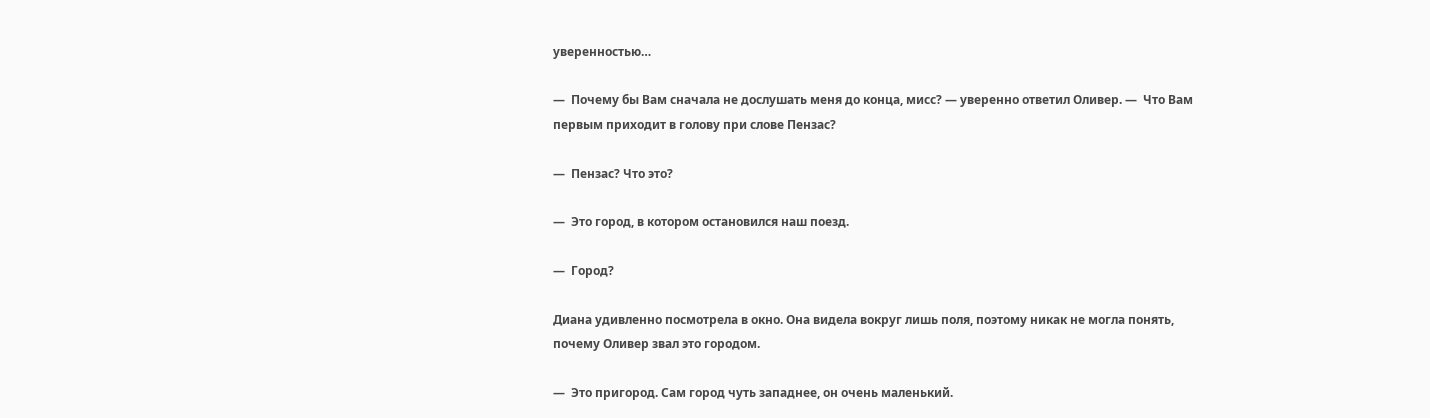уверенностью…

—  Почему бы Вам сначала не дослушать меня до конца, мисс? — уверенно ответил Оливер. —  Что Вам первым приходит в голову при слове Пензас?

—  Пензас? Что это?

—  Это город, в котором остановился наш поезд.

—  Город?

Диана удивленно посмотрела в окно. Она видела вокруг лишь поля, поэтому никак не могла понять, почему Оливер звал это городом.

—  Это пригород. Сам город чуть западнее, он очень маленький.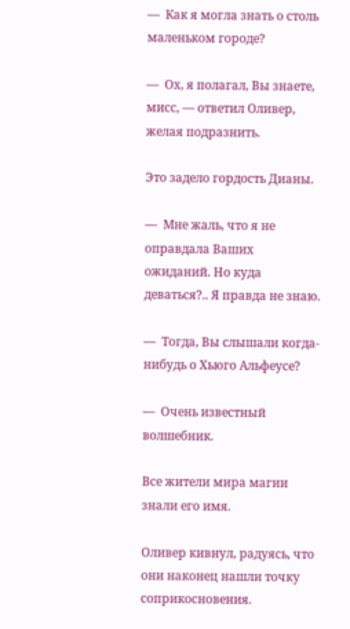—  Как я могла знать о столь маленьком городе?

—  Ох, я полагал, Вы знаете, мисс, — ответил Оливер, желая подразнить.

Это задело гордость Дианы.

—  Мне жаль, что я не оправдала Ваших ожиданий. Но куда деваться?.. Я правда не знаю.

—  Тогда, Вы слышали когда-нибудь о Хьюго Альфеусе?

—  Очень известный волшебник.

Все жители мира магии знали его имя.

Оливер кивнул, радуясь, что они наконец нашли точку соприкосновения.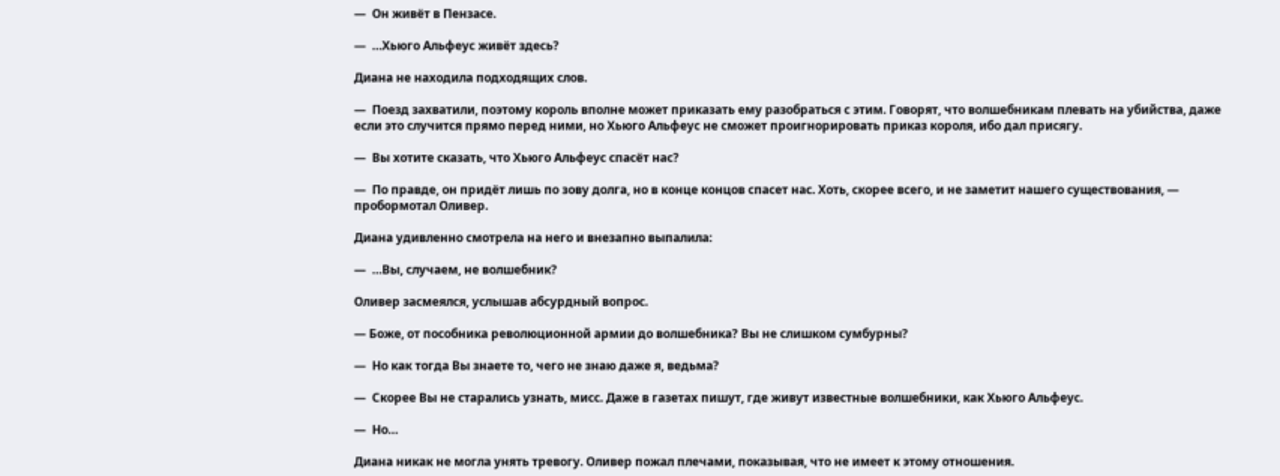—  Он живёт в Пензасе.

—  …Хьюго Альфеус живёт здесь?

Диана не находила подходящих слов.

—  Поезд захватили, поэтому король вполне может приказать ему разобраться с этим. Говорят, что волшебникам плевать на убийства, даже если это случится прямо перед ними, но Хьюго Альфеус не сможет проигнорировать приказ короля, ибо дал присягу.

—  Вы хотите сказать, что Хьюго Альфеус спасёт нас?

—  По правде, он придёт лишь по зову долга, но в конце концов спасет нас. Хоть, скорее всего, и не заметит нашего существования, —  пробормотал Оливер.

Диана удивленно смотрела на него и внезапно выпалила:

—  …Вы, случаем, не волшебник?

Оливер засмеялся, услышав абсурдный вопрос.

— Боже, от пособника революционной армии до волшебника? Вы не слишком сумбурны?

—  Но как тогда Вы знаете то, чего не знаю даже я, ведьма?

—  Скорее Вы не старались узнать, мисс. Даже в газетах пишут, где живут известные волшебники, как Хьюго Альфеус.

—  Но…

Диана никак не могла унять тревогу. Оливер пожал плечами, показывая, что не имеет к этому отношения.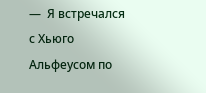—  Я встречался с Хьюго Альфеусом по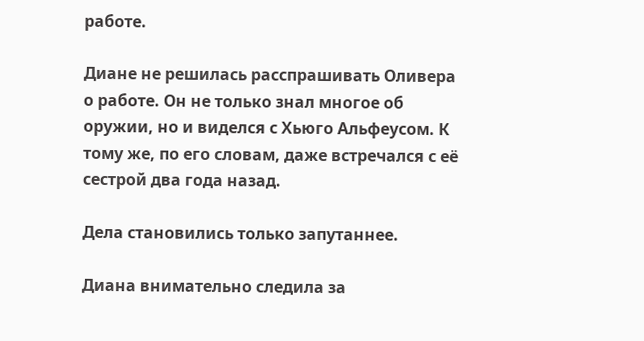работе.

Диане не решилась расспрашивать Оливера о работе. Он не только знал многое об оружии, но и виделся с Хьюго Альфеусом. К тому же, по его словам, даже встречался с её сестрой два года назад.

Дела становились только запутаннее.

Диана внимательно следила за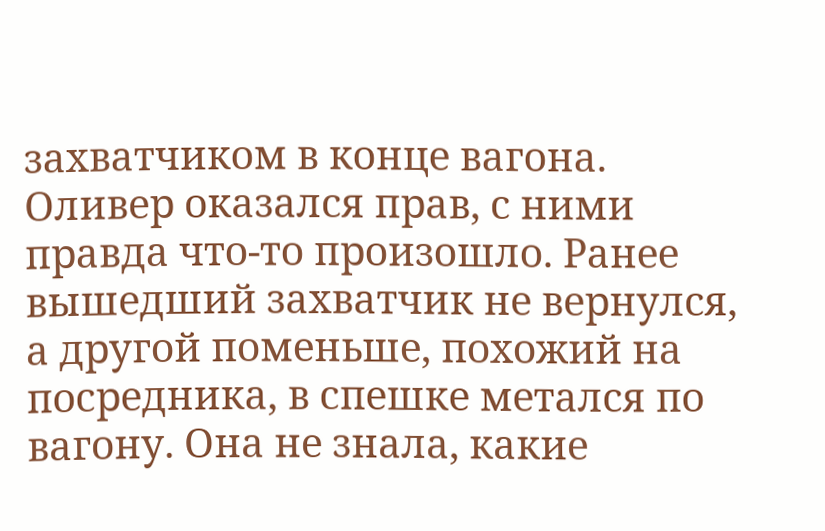захватчиком в конце вагона. Оливер оказался прав, с ними правда что-то произошло. Ранее вышедший захватчик не вернулся, а другой поменьше, похожий на посредника, в спешке метался по вагону. Она не знала, какие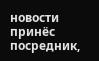новости принёс посредник,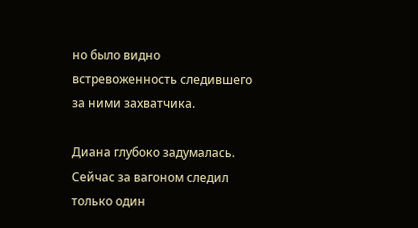но было видно встревоженность следившего за ними захватчика.

Диана глубоко задумалась. Сейчас за вагоном следил только один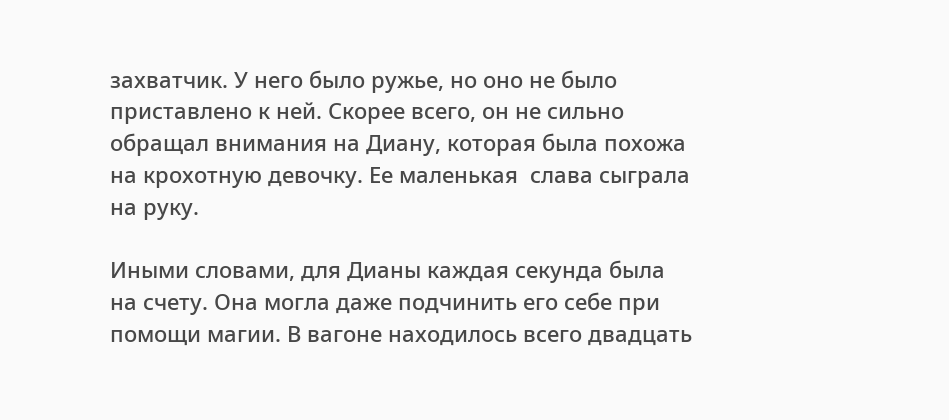захватчик. У него было ружье, но оно не было приставлено к ней. Скорее всего, он не сильно обращал внимания на Диану, которая была похожа на крохотную девочку. Ее маленькая  слава сыграла на руку.

Иными словами, для Дианы каждая секунда была на счету. Она могла даже подчинить его себе при помощи магии. В вагоне находилось всего двадцать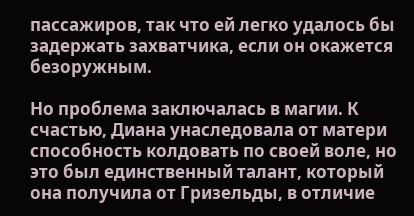пассажиров, так что ей легко удалось бы задержать захватчика, если он окажется безоружным.

Но проблема заключалась в магии. К счастью, Диана унаследовала от матери способность колдовать по своей воле, но это был единственный талант, который она получила от Гризельды, в отличие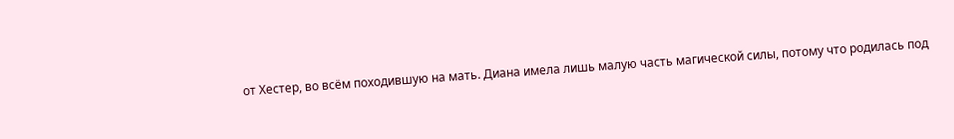от Хестер, во всём походившую на мать. Диана имела лишь малую часть магической силы, потому что родилась под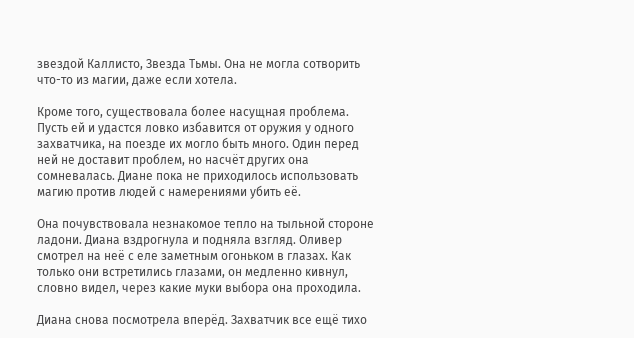звездой Каллисто, Звезда Тьмы. Она не могла сотворить что-то из магии, даже если хотела.

Кроме того, существовала более насущная проблема. Пусть ей и удастся ловко избавится от оружия у одного захватчика, на поезде их могло быть много. Один перед ней не доставит проблем, но насчёт других она сомневалась. Диане пока не приходилось использовать магию против людей с намерениями убить её.

Она почувствовала незнакомое тепло на тыльной стороне ладони. Диана вздрогнула и подняла взгляд. Оливер смотрел на неё с еле заметным огоньком в глазах. Как только они встретились глазами, он медленно кивнул, словно видел, через какие муки выбора она проходила.

Диана снова посмотрела вперёд. Захватчик все ещё тихо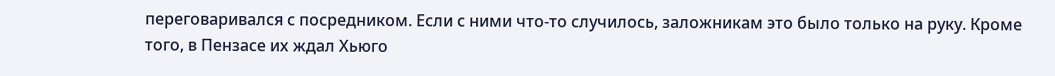переговаривался с посредником. Если с ними что-то случилось, заложникам это было только на руку. Кроме того, в Пензасе их ждал Хьюго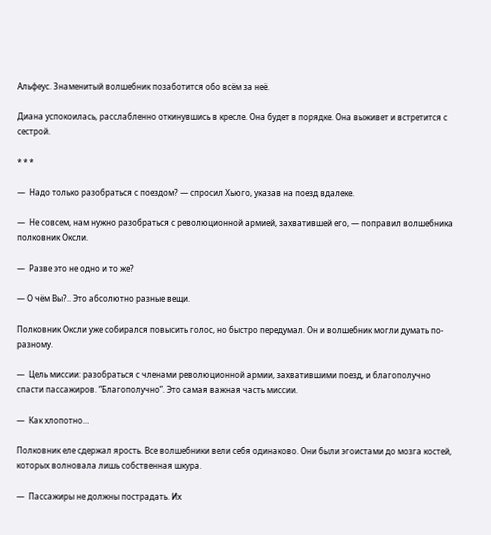Альфеус. Знаменитый волшебник позаботится обо всём за неё.

Диана успокоилась, расслабленно откинувшись в кресле. Она будет в порядке. Она выживет и встретится с сестрой.

* * *

—  Надо только разобраться с поездом? — спросил Хьюго, указав на поезд вдалеке.

—  Не совсем, нам нужно разобраться с революционной армией, захватившей его, — поправил волшебника полковник Оксли.

—  Разве это не одно и то же?

— О чём Вы?.. Это абсолютно разные вещи.

Полковник Оксли уже собирался повысить голос, но быстро передумал. Он и волшебник могли думать по-разному.

—  Цель миссии: разобраться с членами революционной армии, захватившими поезд, и благополучно спасти пассажиров. “Благополучно”. Это самая важная часть миссии.

—  Как хлопотно…

Полковник еле сдержал ярость. Все волшебники вели себя одинаково. Они были эгоистами до мозга костей, которых волновала лишь собственная шкура.

—  Пассажиры не должны пострадать. Их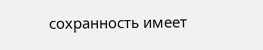сохранность имеет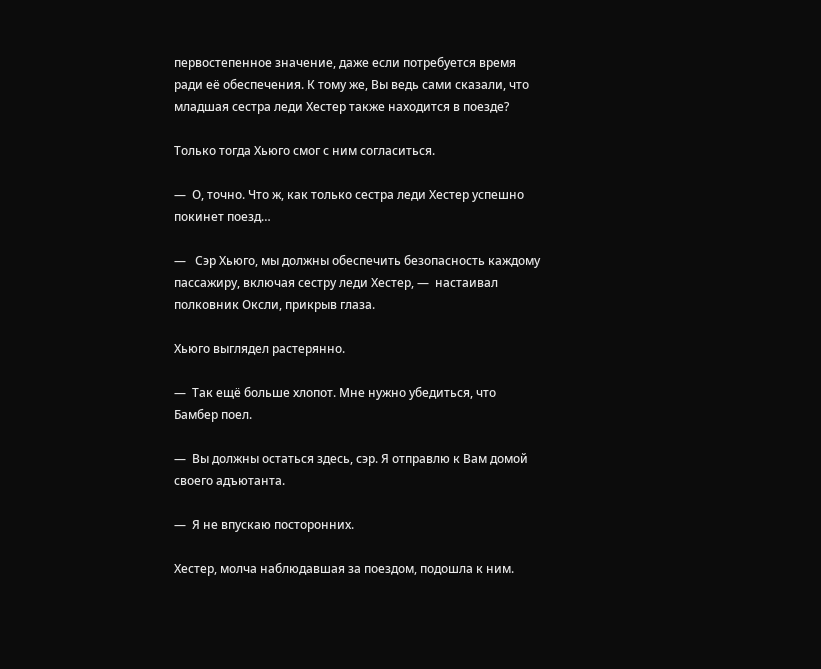первостепенное значение, даже если потребуется время ради её обеспечения. К тому же, Вы ведь сами сказали, что младшая сестра леди Хестер также находится в поезде?

Только тогда Хьюго смог с ним согласиться.

—  О, точно. Что ж, как только сестра леди Хестер успешно покинет поезд…

—   Сэр Хьюго, мы должны обеспечить безопасность каждому пассажиру, включая сестру леди Хестер, —  настаивал полковник Оксли, прикрыв глаза.

Хьюго выглядел растерянно.

—  Так ещё больше хлопот. Мне нужно убедиться, что Бамбер поел.

—  Вы должны остаться здесь, сэр. Я отправлю к Вам домой своего адъютанта.

—  Я не впускаю посторонних.

Хестер, молча наблюдавшая за поездом, подошла к ним.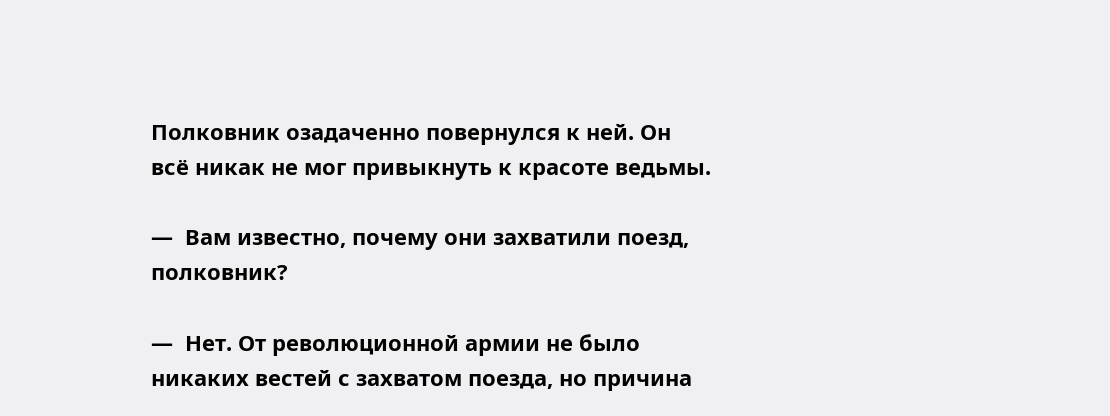Полковник озадаченно повернулся к ней. Он всё никак не мог привыкнуть к красоте ведьмы.

—  Вам известно, почему они захватили поезд, полковник?

—  Нет. От революционной армии не было никаких вестей с захватом поезда, но причина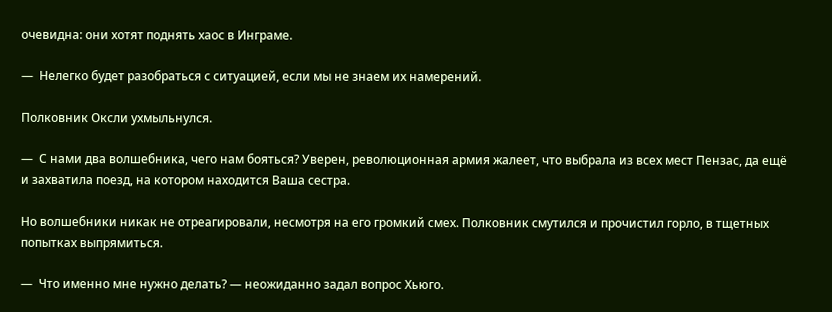очевидна: они хотят поднять хаос в Инграме.

—  Нелегко будет разобраться с ситуацией, если мы не знаем их намерений.

Полковник Оксли ухмыльнулся.

—  С нами два волшебника, чего нам бояться? Уверен, революционная армия жалеет, что выбрала из всех мест Пензас, да ещё и захватила поезд, на котором находится Ваша сестра.

Но волшебники никак не отреагировали, несмотря на его громкий смех. Полковник смутился и прочистил горло, в тщетных попытках выпрямиться.

—  Что именно мне нужно делать? — неожиданно задал вопрос Хьюго.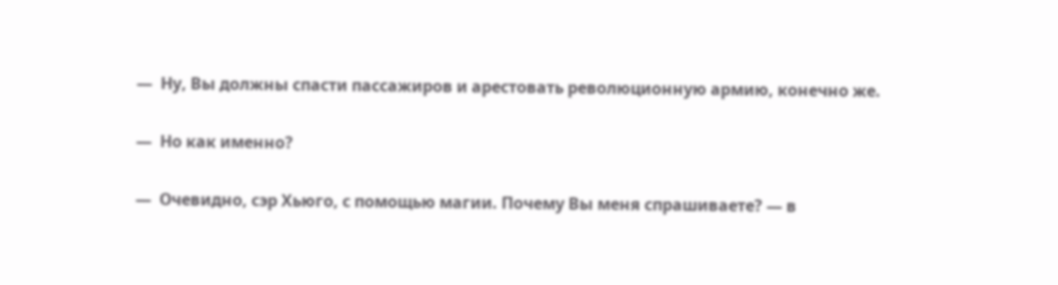—  Ну, Вы должны спасти пассажиров и арестовать революционную армию, конечно же.

—  Но как именно?

—  Очевидно, сэр Хьюго, с помощью магии. Почему Вы меня спрашиваете? — в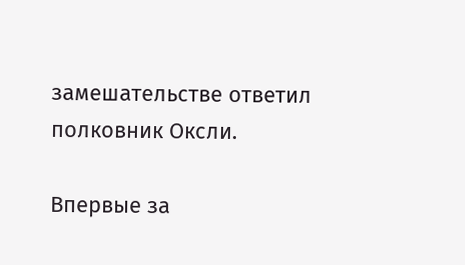замешательстве ответил  полковник Оксли.

Впервые за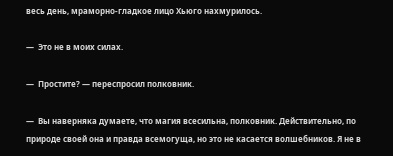весь день, мраморно-гладкое лицо Хьюго нахмурилось.

—  Это не в моих силах.

—  Простите? — переспросил полковник.

—  Вы наверняка думаете, что магия всесильна, полковник. Действительно, по природе своей она и правда всемогуща, но это не касается волшебников. Я не в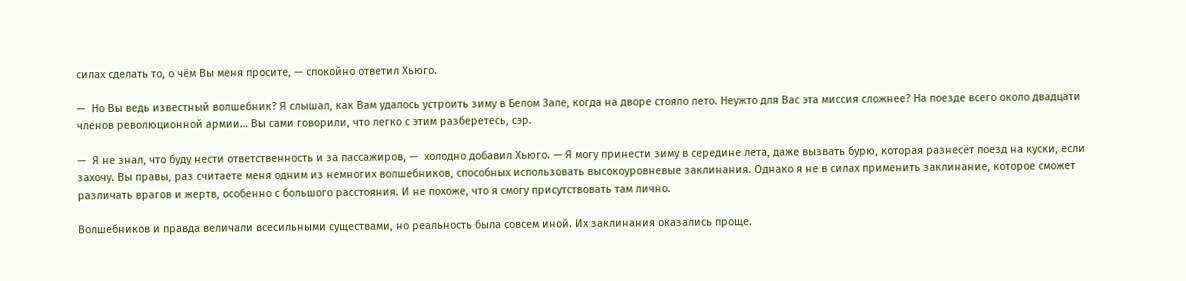силах сделать то, о чём Вы меня просите, — спокойно ответил Хьюго.

—  Но Вы ведь известный волшебник? Я слышал, как Вам удалось устроить зиму в Белом Зале, когда на дворе стояло лето. Неужто для Вас эта миссия сложнее? На поезде всего около двадцати членов революционной армии… Вы сами говорили, что легко с этим разберетесь, сэр.

—  Я не знал, что буду нести ответственность и за пассажиров, —  холодно добавил Хьюго. — Я могу принести зиму в середине лета, даже вызвать бурю, которая разнесёт поезд на куски, если захочу. Вы правы, раз считаете меня одним из немногих волшебников, способных использовать высокоуровневые заклинания. Однако я не в силах применить заклинание, которое сможет различать врагов и жертв, особенно с большого расстояния. И не похоже, что я смогу присутствовать там лично.

Волшебников и правда величали всесильными существами, но реальность была совсем иной. Их заклинания оказались проще.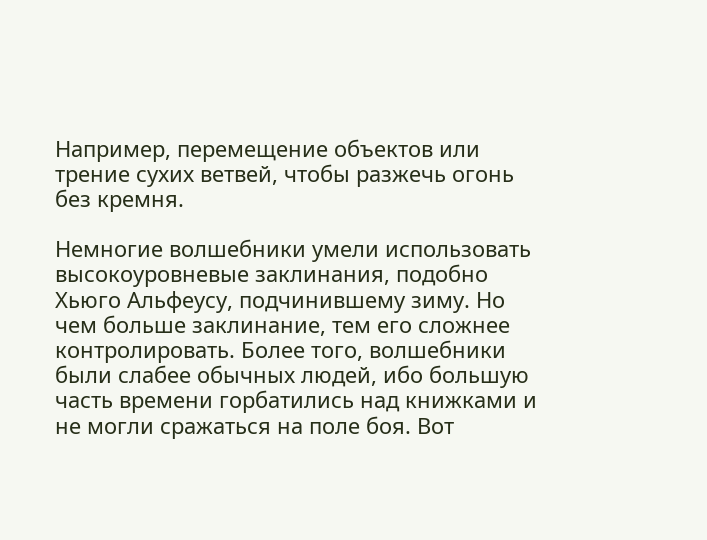Например, перемещение объектов или трение сухих ветвей, чтобы разжечь огонь без кремня.

Немногие волшебники умели использовать высокоуровневые заклинания, подобно Хьюго Альфеусу, подчинившему зиму. Но чем больше заклинание, тем его сложнее контролировать. Более того, волшебники были слабее обычных людей, ибо большую часть времени горбатились над книжками и не могли сражаться на поле боя. Вот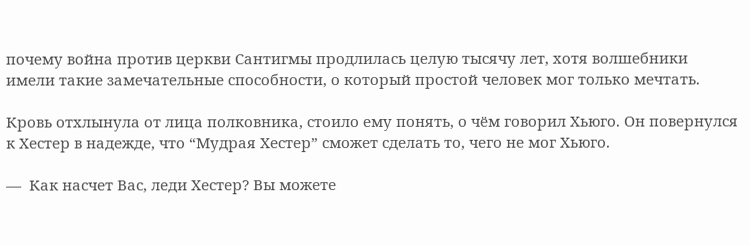почему война против церкви Сантигмы продлилась целую тысячу лет, хотя волшебники имели такие замечательные способности, о который простой человек мог только мечтать.

Кровь отхлынула от лица полковника, стоило ему понять, о чём говорил Хьюго. Он повернулся к Хестер в надежде, что “Мудрая Хестер” сможет сделать то, чего не мог Хьюго.

—  Как насчет Вас, леди Хестер? Вы можете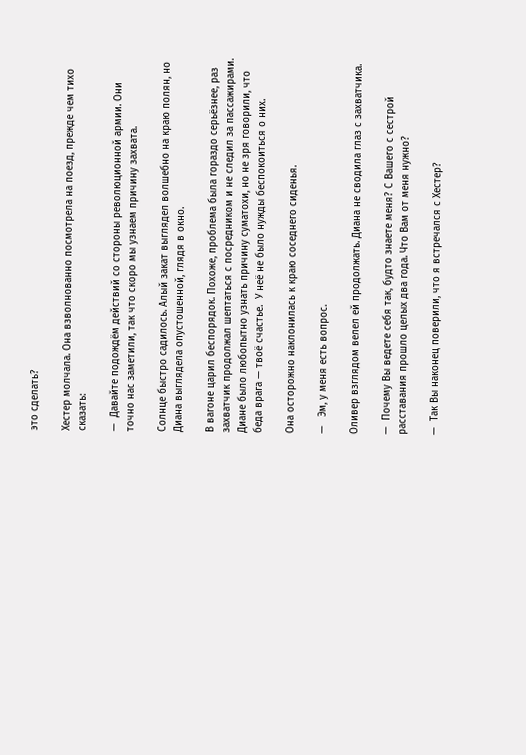это сделать?

Хестер молчала. Она взволнованно посмотрела на поезд, прежде чем тихо сказать:

—  Давайте подождём действий со стороны революционной армии. Они точно нас заметили, так что скоро мы узнаем причину захвата.

Солнце быстро садилось. Алый закат выглядел волшебно на краю полян, но Диана выглядела опустошенной, глядя в окно.

В вагоне царил беспорядок. Похоже, проблема была гораздо серьёзнее, раз захватчик продолжал шептаться с посредником и не следил за пассажирами. Диане было любопытно узнать причину суматохи, но не зря говорили, что беда врага — твоё счастье.  У неё не было нужды беспокоиться о них.

Она осторожно наклонилась к краю соседнего сиденья.

—   Эм, у меня есть вопрос.

Оливер взглядом велел ей продолжать. Диана не сводила глаз с захватчика.

—  Почему Вы ведете себя так, будто знаете меня? С Вашего с сестрой расставания прошло целых два года. Что Вам от меня нужно?

—  Так Вы наконец поверили, что я встречался с Хестер?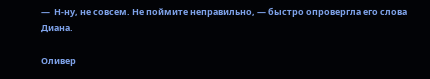—  Н-ну, не совсем. Не поймите неправильно, — быстро опровергла его слова Диана.

Оливер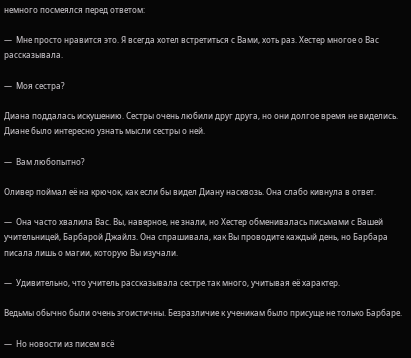немного посмеялся перед ответом:

—  Мне просто нравится это. Я всегда хотел встретиться с Вами, хоть раз. Хестер многое о Вас рассказывала.

—  Моя сестра?

Диана поддалась искушению. Сестры очень любили друг друга, но они долгое время не виделись. Диане было интересно узнать мысли сестры о ней.

—  Вам любопытно?

Оливер поймал её на крючок, как если бы видел Диану насквозь. Она слабо кивнула в ответ.

—  Она часто хвалила Вас. Вы, наверное, не знали, но Хестер обменивалась письмами с Вашей учительницей, Барбарой Джайлз. Она спрашивала, как Вы проводите каждый день, но Барбара писала лишь о магии, которую Вы изучали.

—  Удивительно, что учитель рассказывала сестре так много, учитывая её характер.

Ведьмы обычно были очень эгоистичны. Безразличие к ученикам было присуще не только Барбаре.

—  Но новости из писем всё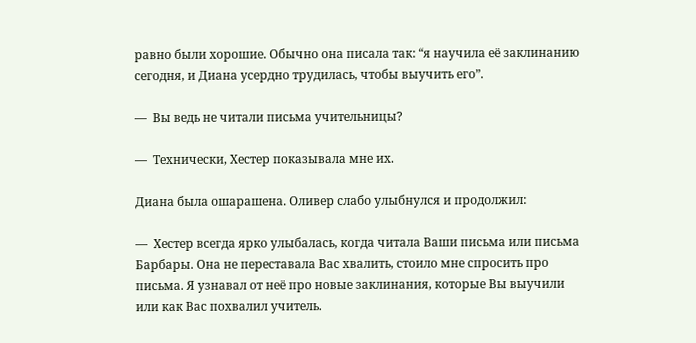равно были хорошие. Обычно она писала так: “я научила её заклинанию сегодня, и Диана усердно трудилась, чтобы выучить его”.

—  Вы ведь не читали письма учительницы?

—  Технически, Хестер показывала мне их.

Диана была ошарашена. Оливер слабо улыбнулся и продолжил:

—  Хестер всегда ярко улыбалась, когда читала Ваши письма или письма Барбары. Она не переставала Вас хвалить, стоило мне спросить про письма. Я узнавал от неё про новые заклинания, которые Вы выучили или как Вас похвалил учитель.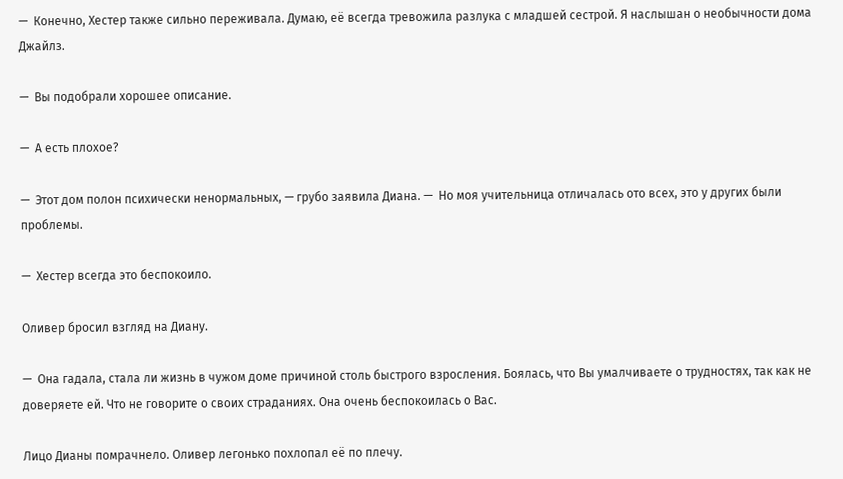—  Конечно, Хестер также сильно переживала. Думаю, её всегда тревожила разлука с младшей сестрой. Я наслышан о необычности дома Джайлз.

—  Вы подобрали хорошее описание.

—  А есть плохое?

—  Этот дом полон психически ненормальных, — грубо заявила Диана. —  Но моя учительница отличалась ото всех, это у других были проблемы.

—  Хестер всегда это беспокоило.

Оливер бросил взгляд на Диану.

—  Она гадала, стала ли жизнь в чужом доме причиной столь быстрого взросления. Боялась, что Вы умалчиваете о трудностях, так как не доверяете ей. Что не говорите о своих страданиях. Она очень беспокоилась о Вас.

Лицо Дианы помрачнело. Оливер легонько похлопал её по плечу.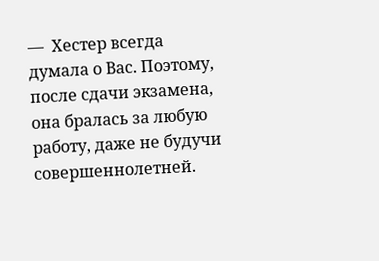—  Хестер всегда думала о Вас. Поэтому, после сдачи экзамена, она бралась за любую работу, даже не будучи совершеннолетней.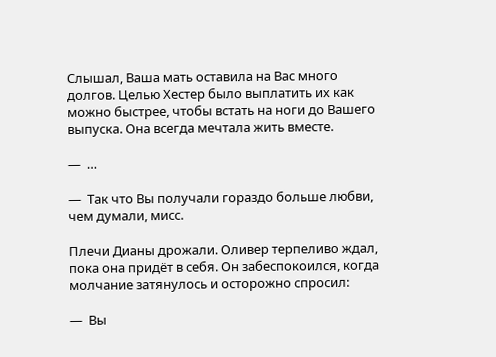Слышал, Ваша мать оставила на Вас много долгов. Целью Хестер было выплатить их как можно быстрее, чтобы встать на ноги до Вашего выпуска. Она всегда мечтала жить вместе.

—  …

—  Так что Вы получали гораздо больше любви, чем думали, мисс.

Плечи Дианы дрожали. Оливер терпеливо ждал, пока она придёт в себя. Он забеспокоился, когда молчание затянулось и осторожно спросил:

—  Вы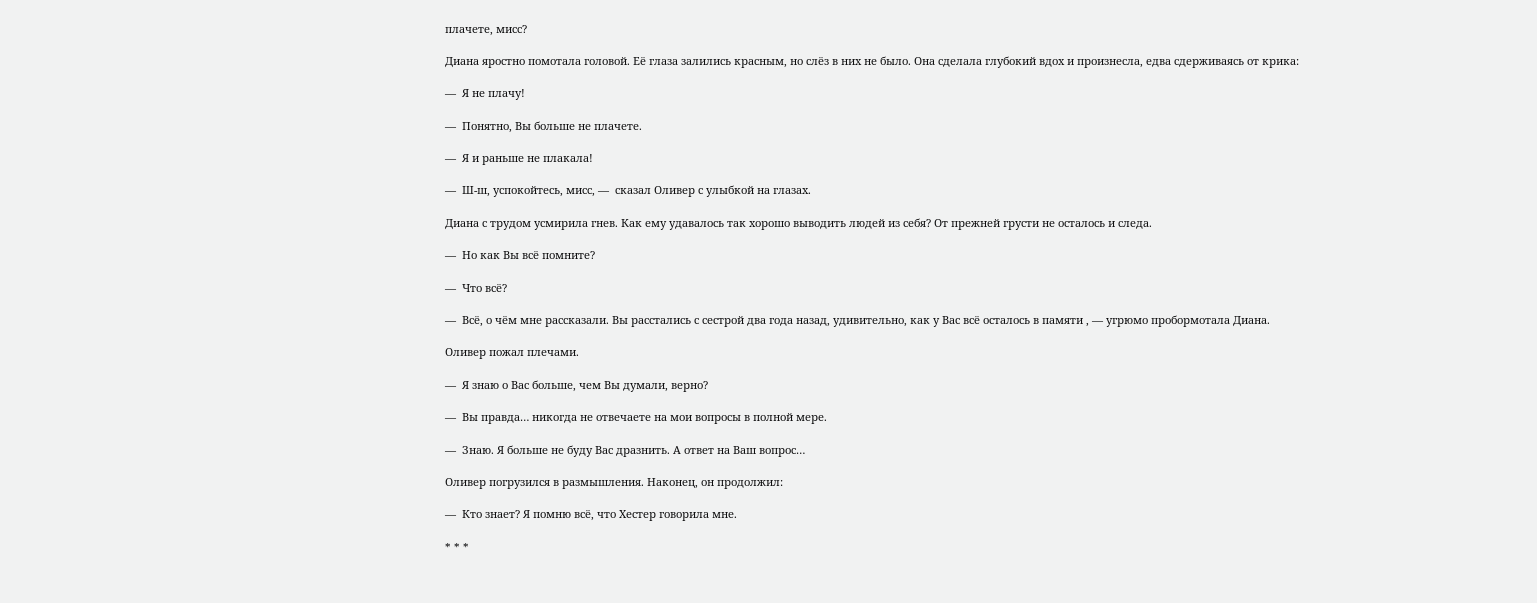плачете, мисс?

Диана яростно помотала головой. Её глаза залились красным, но слёз в них не было. Она сделала глубокий вдох и произнесла, едва сдерживаясь от крика:

—  Я не плачу!

—  Понятно, Вы больше не плачете.

—  Я и раньше не плакала!

—  Ш-ш, успокойтесь, мисс, —  сказал Оливер с улыбкой на глазах.

Диана с трудом усмирила гнев. Как ему удавалось так хорошо выводить людей из себя? От прежней грусти не осталось и следа.

—  Но как Вы всё помните?

—  Что всё?

—  Всё, о чём мне рассказали. Вы расстались с сестрой два года назад, удивительно, как у Вас всё осталось в памяти , — угрюмо пробормотала Диана.

Оливер пожал плечами.

—  Я знаю о Вас больше, чем Вы думали, верно?

—  Вы правда… никогда не отвечаете на мои вопросы в полной мере.

—  Знаю. Я больше не буду Вас дразнить. А ответ на Ваш вопрос…

Оливер погрузился в размышления. Наконец, он продолжил:

—  Кто знает? Я помню всё, что Хестер говорила мне.

* * *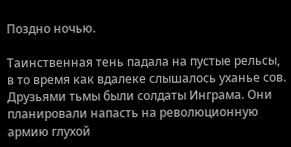Поздно ночью.

Таинственная тень падала на пустые рельсы, в то время как вдалеке слышалось уханье сов. Друзьями тьмы были солдаты Инграма. Они планировали напасть на революционную армию глухой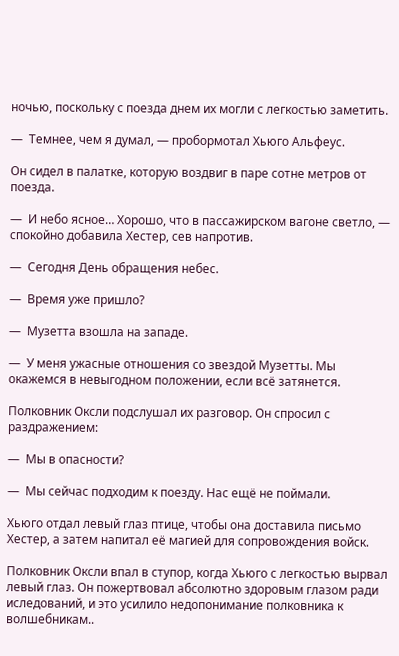ночью, поскольку с поезда днем их могли с легкостью заметить.

—  Темнее, чем я думал, — пробормотал Хьюго Альфеус.

Он сидел в палатке, которую воздвиг в паре сотне метров от поезда.

—  И небо ясное… Хорошо, что в пассажирском вагоне светло, — спокойно добавила Хестер, сев напротив.

—  Сегодня День обращения небес.

—  Время уже пришло?

—  Музетта взошла на западе.

—  У меня ужасные отношения со звездой Музетты. Мы окажемся в невыгодном положении, если всё затянется.

Полковник Оксли подслушал их разговор. Он спросил с раздражением:

—  Мы в опасности?

—  Мы сейчас подходим к поезду. Нас ещё не поймали.

Хьюго отдал левый глаз птице, чтобы она доставила письмо Хестер, а затем напитал её магией для сопровождения войск.

Полковник Оксли впал в ступор, когда Хьюго с легкостью вырвал левый глаз. Он пожертвовал абсолютно здоровым глазом ради иследований, и это усилило недопонимание полковника к волшебникам..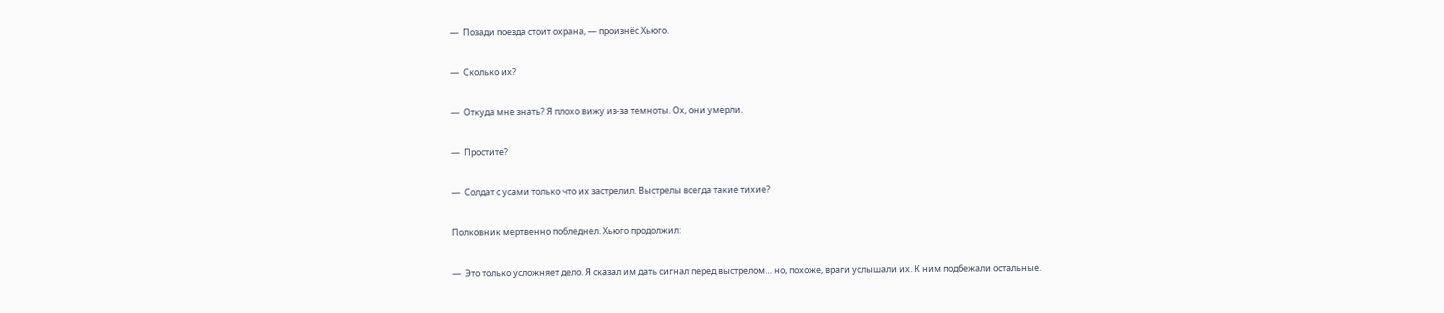—  Позади поезда стоит охрана, — произнёс Хьюго.

—  Сколько их?

—  Откуда мне знать? Я плохо вижу из-за темноты. Ох, они умерли.

—  Простите?

—  Солдат с усами только что их застрелил. Выстрелы всегда такие тихие?

Полковник мертвенно побледнел. Хьюго продолжил:

—  Это только усложняет дело. Я сказал им дать сигнал перед выстрелом… но, похоже, враги услышали их. К ним подбежали остальные.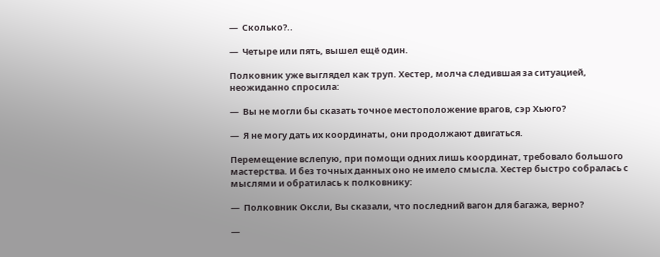—  Сколько?..

—  Четыре или пять, вышел ещё один.

Полковник уже выглядел как труп. Хестер, молча следившая за ситуацией, неожиданно спросила:

—  Вы не могли бы сказать точное местоположение врагов, сэр Хьюго?

—  Я не могу дать их координаты, они продолжают двигаться.

Перемещение вслепую, при помощи одних лишь координат, требовало большого мастерства. И без точных данных оно не имело смысла. Хестер быстро собралась с мыслями и обратилась к полковнику:

—  Полковник Оксли, Вы сказали, что последний вагон для багажа, верно?

—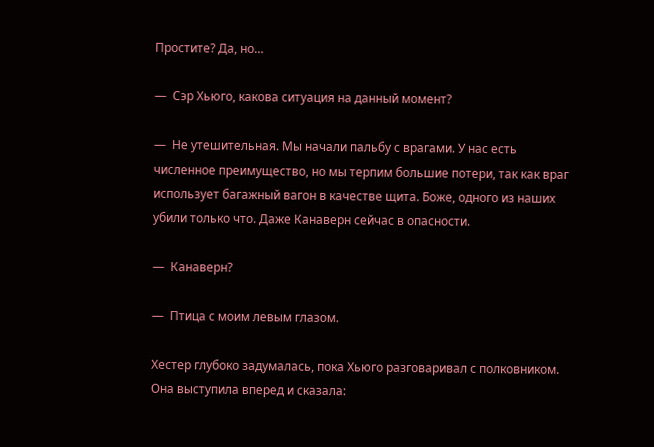Простите? Да, но…

—  Сэр Хьюго, какова ситуация на данный момент?

—  Не утешительная. Мы начали пальбу с врагами. У нас есть численное преимущество, но мы терпим большие потери, так как враг использует багажный вагон в качестве щита. Боже, одного из наших убили только что. Даже Канаверн сейчас в опасности.

—  Канаверн?

—  Птица с моим левым глазом.

Хестер глубоко задумалась, пока Хьюго разговаривал с полковником. Она выступила вперед и сказала: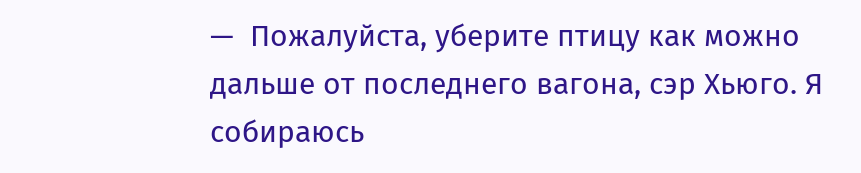—  Пожалуйста, уберите птицу как можно дальше от последнего вагона, сэр Хьюго. Я собираюсь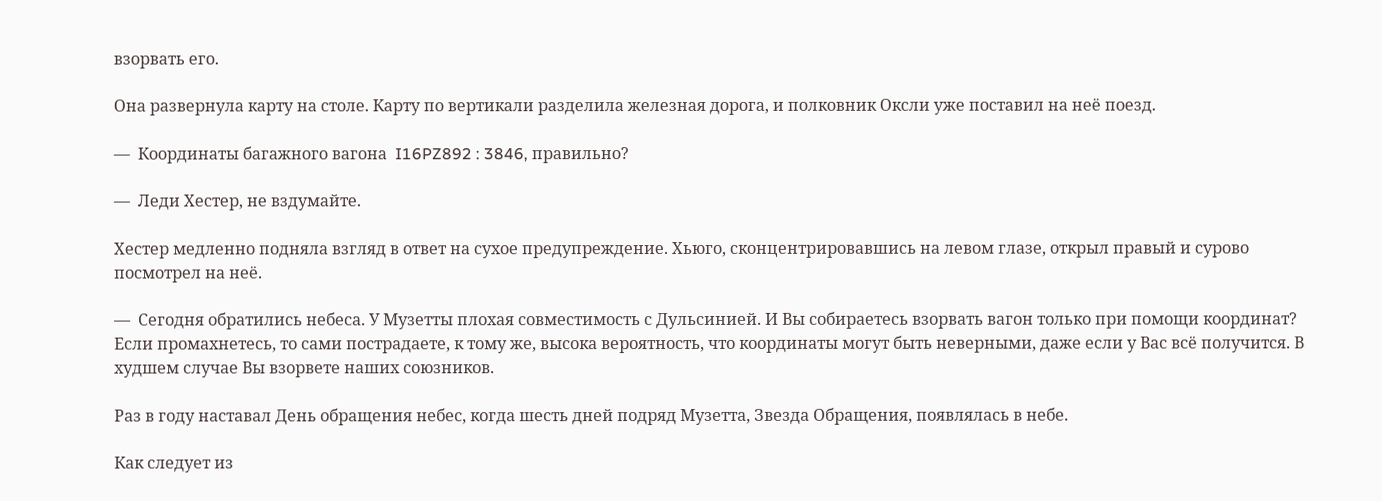взорвать его.

Она развернула карту на столе. Карту по вертикали разделила железная дорога, и полковник Оксли уже поставил на неё поезд.

—  Координаты багажного вагона  I16PZ892 : 3846, правильно?

—  Леди Хестер, не вздумайте.

Хестер медленно подняла взгляд в ответ на сухое предупреждение. Хьюго, сконцентрировавшись на левом глазе, открыл правый и сурово посмотрел на неё.

—  Сегодня обратились небеса. У Музетты плохая совместимость с Дульсинией. И Вы собираетесь взорвать вагон только при помощи координат? Если промахнетесь, то сами пострадаете, к тому же, высока вероятность, что координаты могут быть неверными, даже если у Вас всё получится. В худшем случае Вы взорвете наших союзников.

Раз в году наставал День обращения небес, когда шесть дней подряд Музетта, Звезда Обращения, появлялась в небе.

Как следует из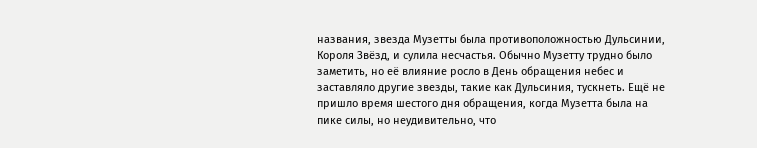названия, звезда Музетты была противоположностью Дульсинии, Короля Звёзд, и сулила несчастья. Обычно Музетту трудно было заметить, но её влияние росло в День обращения небес и заставляло другие звезды, такие как Дульсиния, тускнеть. Ещё не пришло время шестого дня обращения, когда Музетта была на пике силы, но неудивительно, что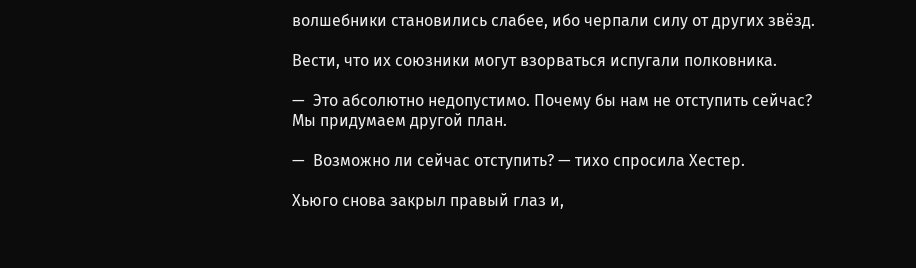волшебники становились слабее, ибо черпали силу от других звёзд.

Вести, что их союзники могут взорваться испугали полковника.

—  Это абсолютно недопустимо. Почему бы нам не отступить сейчас? Мы придумаем другой план.

—  Возможно ли сейчас отступить? — тихо спросила Хестер.

Хьюго снова закрыл правый глаз и,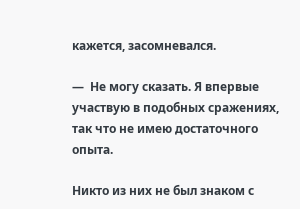кажется, засомневался.

—  Не могу сказать. Я впервые участвую в подобных сражениях, так что не имею достаточного опыта.

Никто из них не был знаком с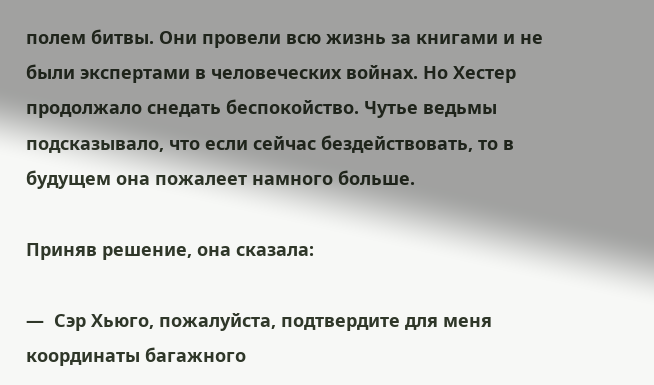полем битвы. Они провели всю жизнь за книгами и не были экспертами в человеческих войнах. Но Хестер продолжало снедать беспокойство. Чутье ведьмы подсказывало, что если сейчас бездействовать, то в будущем она пожалеет намного больше.

Приняв решение, она сказала:

—  Сэр Хьюго, пожалуйста, подтвердите для меня координаты багажного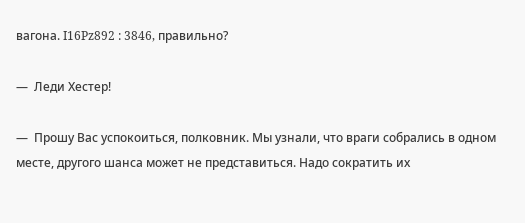вагона. I16Pz892 : 3846, правильно?

—  Леди Хестер!

—  Прошу Вас успокоиться, полковник. Мы узнали, что враги собрались в одном месте, другого шанса может не представиться. Надо сократить их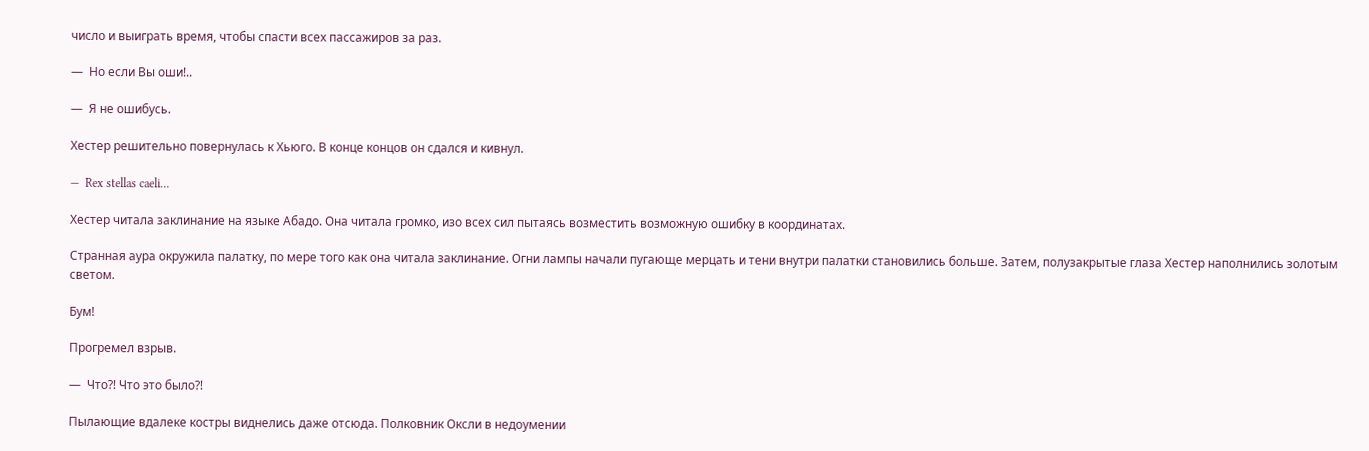число и выиграть время, чтобы спасти всех пассажиров за раз.

—  Но если Вы оши!..

—  Я не ошибусь.

Хестер решительно повернулась к Хьюго. В конце концов он сдался и кивнул.

—  Rex stellas caeli…

Хестер читала заклинание на языке Абадо. Она читала громко, изо всех сил пытаясь возместить возможную ошибку в координатах.

Странная аура окружила палатку, по мере того как она читала заклинание. Огни лампы начали пугающе мерцать и тени внутри палатки становились больше. Затем, полузакрытые глаза Хестер наполнились золотым светом.

Бум!

Прогремел взрыв.

—  Что?! Что это было?!

Пылающие вдалеке костры виднелись даже отсюда. Полковник Оксли в недоумении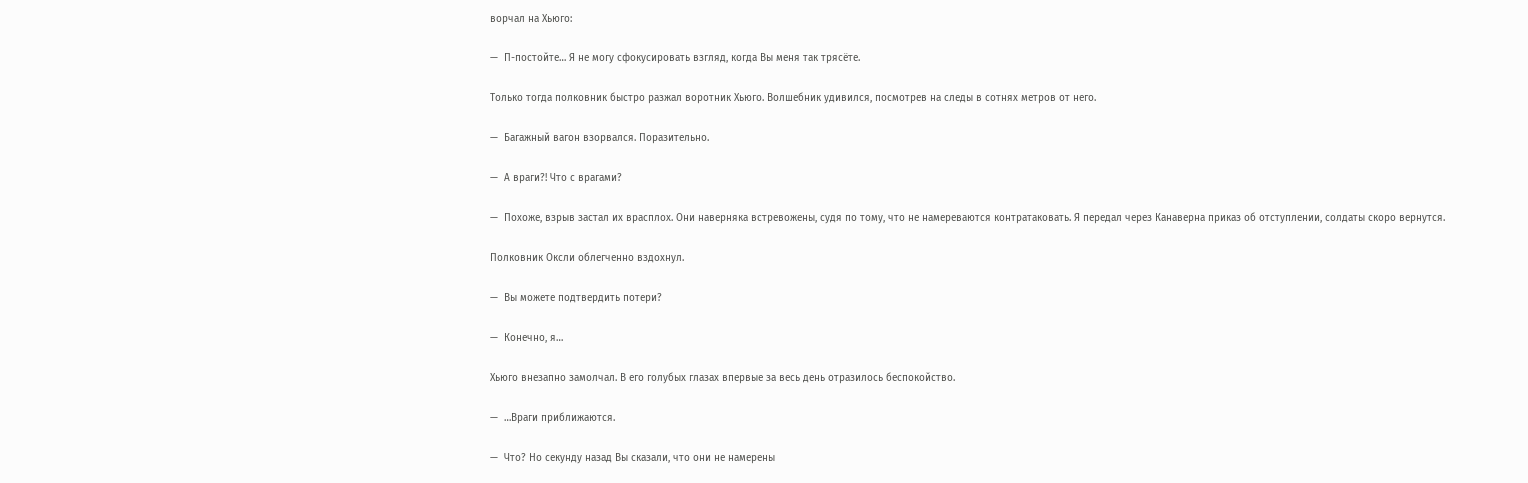ворчал на Хьюго:

—  П-постойте… Я не могу сфокусировать взгляд, когда Вы меня так трясёте.

Только тогда полковник быстро разжал воротник Хьюго. Волшебник удивился, посмотрев на следы в сотнях метров от него.

—  Багажный вагон взорвался. Поразительно.

—  А враги?! Что с врагами?

—  Похоже, взрыв застал их врасплох. Они наверняка встревожены, судя по тому, что не намереваются контратаковать. Я передал через Канаверна приказ об отступлении, солдаты скоро вернутся.

Полковник Оксли облегченно вздохнул.

—  Вы можете подтвердить потери?

—  Конечно, я…

Хьюго внезапно замолчал. В его голубых глазах впервые за весь день отразилось беспокойство.

—  …Враги приближаются.

—  Что? Но секунду назад Вы сказали, что они не намерены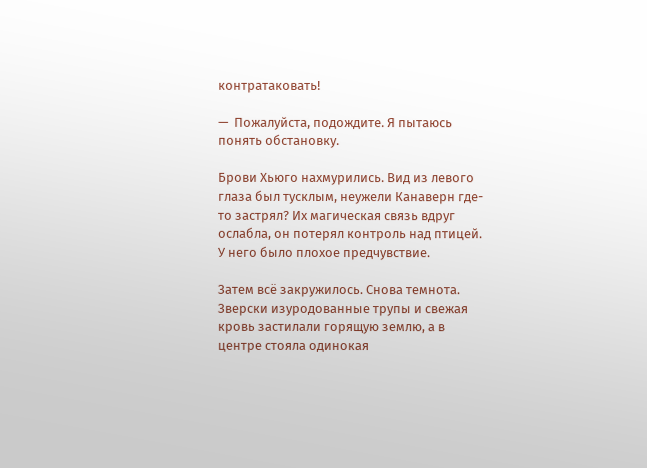контратаковать!

—  Пожалуйста, подождите. Я пытаюсь понять обстановку.

Брови Хьюго нахмурились. Вид из левого глаза был тусклым, неужели Канаверн где-то застрял? Их магическая связь вдруг ослабла, он потерял контроль над птицей. У него было плохое предчувствие.

Затем всё закружилось. Снова темнота. Зверски изуродованные трупы и свежая кровь застилали горящую землю, а в центре стояла одинокая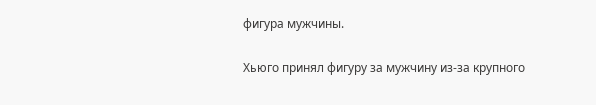фигура мужчины.

Хьюго принял фигуру за мужчину из-за крупного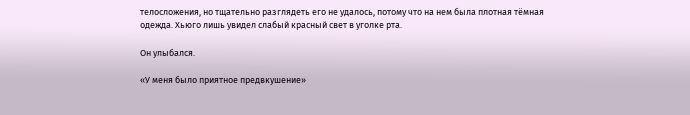телосложения, но тщательно разглядеть его не удалось, потому что на нем была плотная тёмная одежда. Хьюго лишь увидел слабый красный свет в уголке рта.

Он улыбался.

«У меня было приятное предвкушение»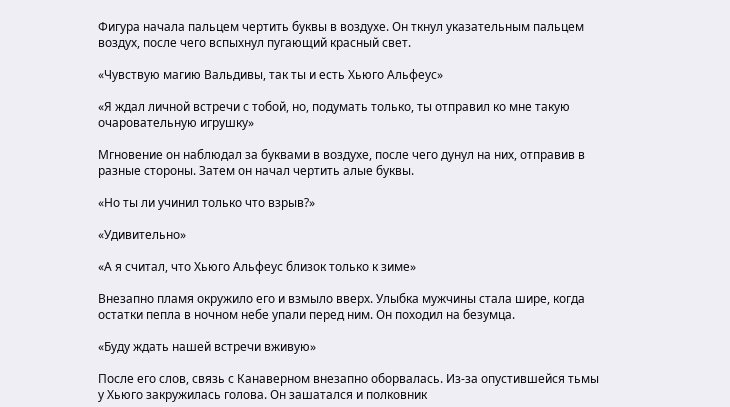Фигура начала пальцем чертить буквы в воздухе. Он ткнул указательным пальцем воздух, после чего вспыхнул пугающий красный свет.

«Чувствую магию Вальдивы, так ты и есть Хьюго Альфеус»

«Я ждал личной встречи с тобой, но, подумать только, ты отправил ко мне такую очаровательную игрушку»

Мгновение он наблюдал за буквами в воздухе, после чего дунул на них, отправив в разные стороны. Затем он начал чертить алые буквы.

«Но ты ли учинил только что взрыв?»

«Удивительно»

«А я считал, что Хьюго Альфеус близок только к зиме»

Внезапно пламя окружило его и взмыло вверх. Улыбка мужчины стала шире, когда остатки пепла в ночном небе упали перед ним. Он походил на безумца.

«Буду ждать нашей встречи вживую»

После его слов, связь с Канаверном внезапно оборвалась. Из-за опустившейся тьмы у Хьюго закружилась голова. Он зашатался и полковник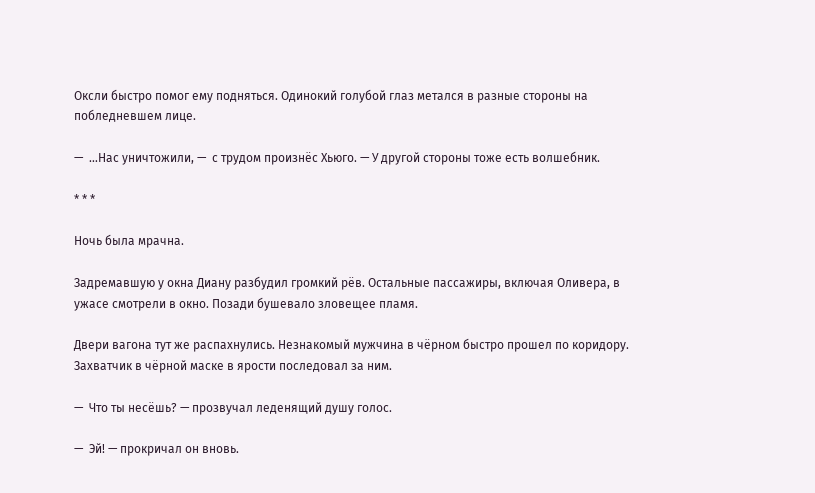Оксли быстро помог ему подняться. Одинокий голубой глаз метался в разные стороны на побледневшем лице.

—  …Нас уничтожили, —  с трудом произнёс Хьюго. — У другой стороны тоже есть волшебник.

* * *

Ночь была мрачна.

Задремавшую у окна Диану разбудил громкий рёв. Остальные пассажиры, включая Оливера, в ужасе смотрели в окно. Позади бушевало зловещее пламя.

Двери вагона тут же распахнулись. Незнакомый мужчина в чёрном быстро прошел по коридору. Захватчик в чёрной маске в ярости последовал за ним.

—  Что ты несёшь? — прозвучал леденящий душу голос.

—  Эй! — прокричал он вновь.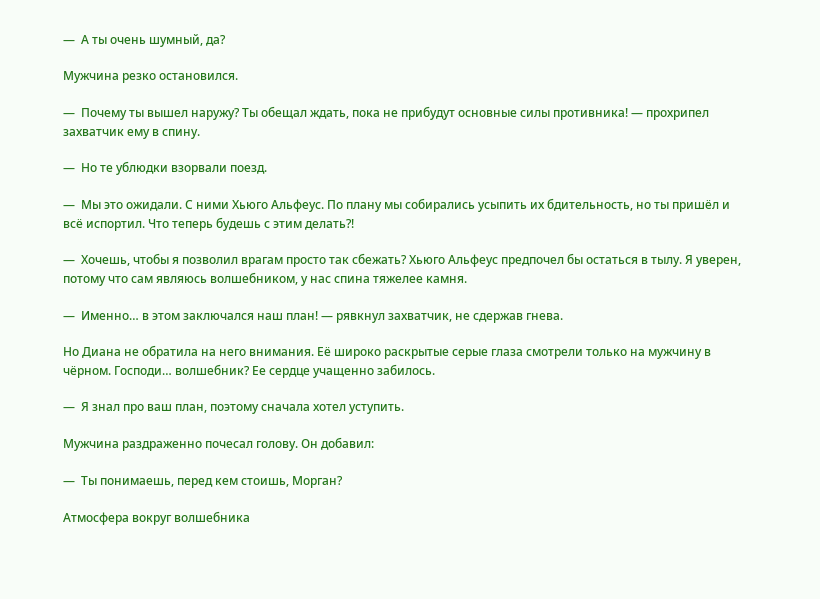—  А ты очень шумный, да?

Мужчина резко остановился.

—  Почему ты вышел наружу? Ты обещал ждать, пока не прибудут основные силы противника! — прохрипел захватчик ему в спину.

—  Но те ублюдки взорвали поезд.

—  Мы это ожидали. С ними Хьюго Альфеус. По плану мы собирались усыпить их бдительность, но ты пришёл и всё испортил. Что теперь будешь с этим делать?!

—  Хочешь, чтобы я позволил врагам просто так сбежать? Хьюго Альфеус предпочел бы остаться в тылу. Я уверен, потому что сам являюсь волшебником, у нас спина тяжелее камня.

—  Именно… в этом заключался наш план! — рявкнул захватчик, не сдержав гнева.

Но Диана не обратила на него внимания. Её широко раскрытые серые глаза смотрели только на мужчину в чёрном. Господи… волшебник? Ее сердце учащенно забилось.

—  Я знал про ваш план, поэтому сначала хотел уступить.

Мужчина раздраженно почесал голову. Он добавил:

—  Ты понимаешь, перед кем стоишь, Морган?

Атмосфера вокруг волшебника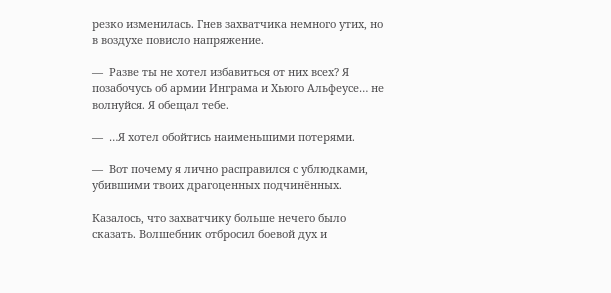резко изменилась. Гнев захватчика немного утих, но в воздухе повисло напряжение.

—  Разве ты не хотел избавиться от них всех? Я позабочусь об армии Инграма и Хьюго Альфеусе… не волнуйся. Я обещал тебе.

—  …Я хотел обойтись наименьшими потерями.

—  Вот почему я лично расправился с ублюдками, убившими твоих драгоценных подчинённых.

Казалось, что захватчику больше нечего было сказать. Волшебник отбросил боевой дух и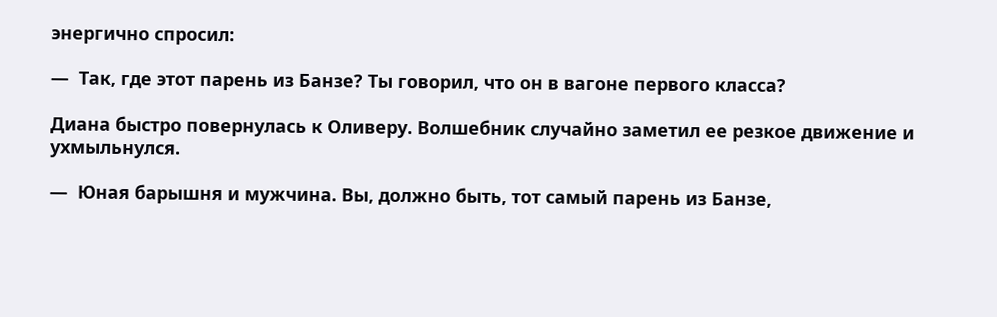энергично спросил:

—  Так, где этот парень из Банзе? Ты говорил, что он в вагоне первого класса?

Диана быстро повернулась к Оливеру. Волшебник случайно заметил ее резкое движение и ухмыльнулся.

—  Юная барышня и мужчина. Вы, должно быть, тот самый парень из Банзе,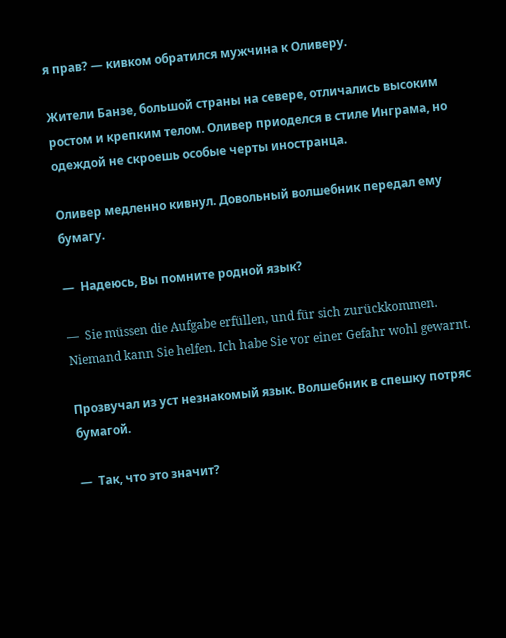я прав? — кивком обратился мужчина к Оливеру.

Жители Банзе, большой страны на севере, отличались высоким ростом и крепким телом. Оливер приоделся в стиле Инграма, но одеждой не скроешь особые черты иностранца.

Оливер медленно кивнул. Довольный волшебник передал ему бумагу.

—  Надеюсь, Вы помните родной язык?

—  Sie müssen die Aufgabe erfüllen, und für sich zurückkommen. Niemand kann Sie helfen. Ich habe Sie vor einer Gefahr wohl gewarnt.

Прозвучал из уст незнакомый язык. Волшебник в спешку потряс бумагой.

—  Так, что это значит?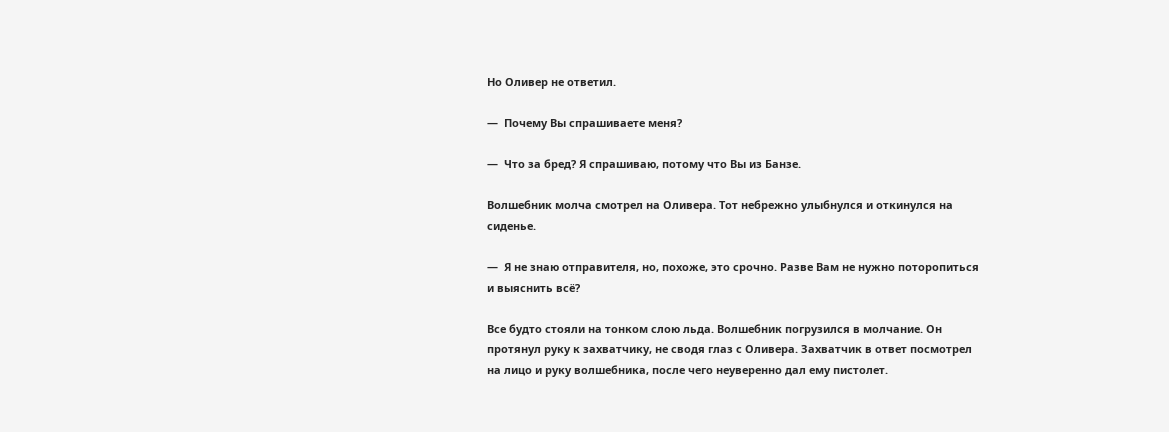Но Оливер не ответил.

—  Почему Вы спрашиваете меня?

—  Что за бред? Я спрашиваю, потому что Вы из Банзе.

Волшебник молча смотрел на Оливера. Тот небрежно улыбнулся и откинулся на сиденье.

—  Я не знаю отправителя, но, похоже, это срочно. Разве Вам не нужно поторопиться и выяснить всё?

Все будто стояли на тонком слою льда. Волшебник погрузился в молчание. Он протянул руку к захватчику, не сводя глаз с Оливера. Захватчик в ответ посмотрел на лицо и руку волшебника, после чего неуверенно дал ему пистолет.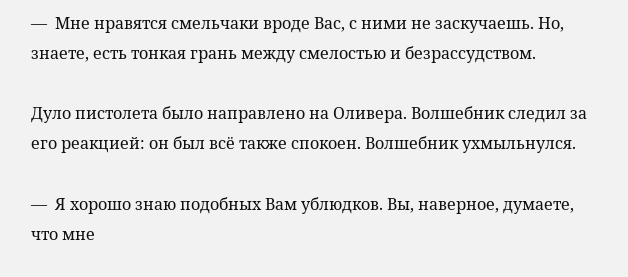—  Мне нравятся смельчаки вроде Вас, с ними не заскучаешь. Но, знаете, есть тонкая грань между смелостью и безрассудством.

Дуло пистолета было направлено на Оливера. Волшебник следил за его реакцией: он был всё также спокоен. Волшебник ухмыльнулся.

—  Я хорошо знаю подобных Вам ублюдков. Вы, наверное, думаете, что мне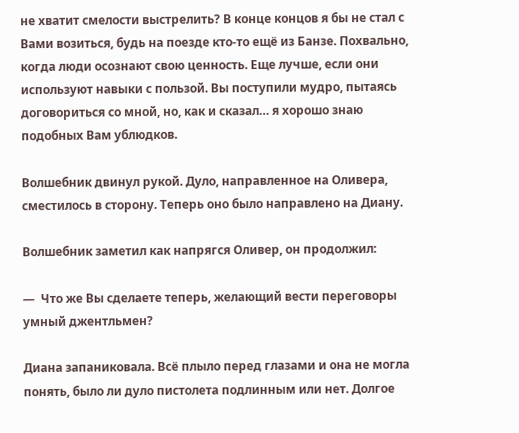не хватит смелости выстрелить? В конце концов я бы не стал с Вами возиться, будь на поезде кто-то ещё из Банзе. Похвально, когда люди осознают свою ценность. Еще лучше, если они используют навыки с пользой. Вы поступили мудро, пытаясь договориться со мной, но, как и сказал… я хорошо знаю подобных Вам ублюдков.

Волшебник двинул рукой. Дуло, направленное на Оливера, сместилось в сторону. Теперь оно было направлено на Диану.

Волшебник заметил как напрягся Оливер, он продолжил:

—  Что же Вы сделаете теперь, желающий вести переговоры умный джентльмен?

Диана запаниковала. Всё плыло перед глазами и она не могла понять, было ли дуло пистолета подлинным или нет. Долгое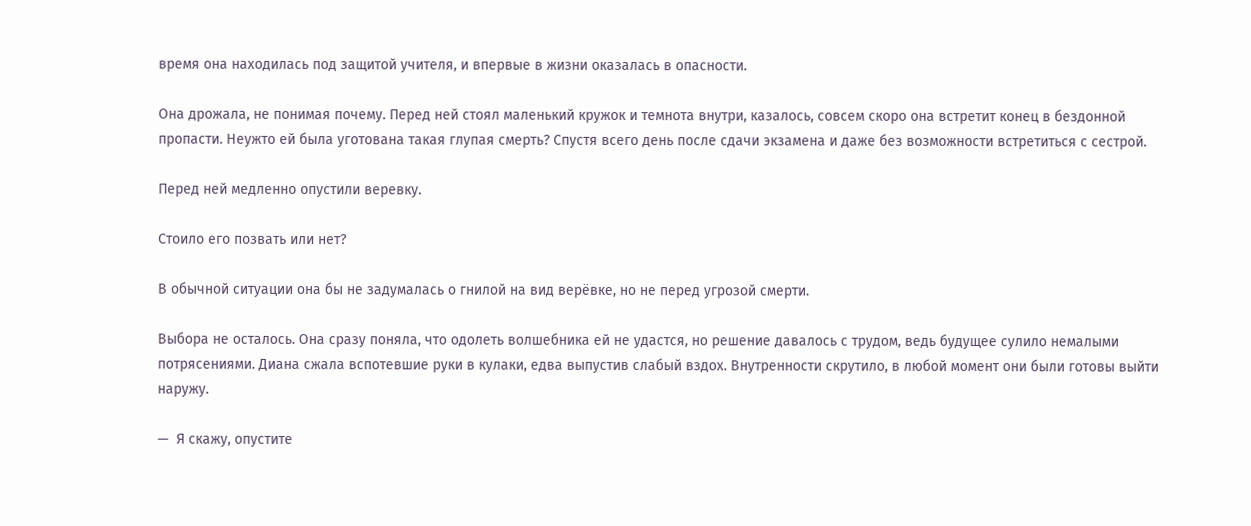время она находилась под защитой учителя, и впервые в жизни оказалась в опасности.

Она дрожала, не понимая почему. Перед ней стоял маленький кружок и темнота внутри, казалось, совсем скоро она встретит конец в бездонной пропасти. Неужто ей была уготована такая глупая смерть? Спустя всего день после сдачи экзамена и даже без возможности встретиться с сестрой.

Перед ней медленно опустили веревку.

Стоило его позвать или нет?

В обычной ситуации она бы не задумалась о гнилой на вид верёвке, но не перед угрозой смерти.

Выбора не осталось. Она сразу поняла, что одолеть волшебника ей не удастся, но решение давалось с трудом, ведь будущее сулило немалыми потрясениями. Диана сжала вспотевшие руки в кулаки, едва выпустив слабый вздох. Внутренности скрутило, в любой момент они были готовы выйти наружу.

—  Я скажу, опустите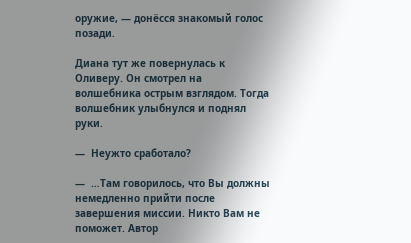оружие, — донёсся знакомый голос позади.

Диана тут же повернулась к Оливеру. Он смотрел на волшебника острым взглядом. Тогда волшебник улыбнулся и поднял руки.

—  Неужто сработало?

—  …Там говорилось, что Вы должны немедленно прийти после завершения миссии. Никто Вам не поможет. Автор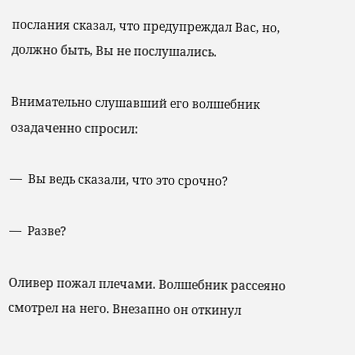послания сказал, что предупреждал Вас, но, должно быть, Вы не послушались.

Внимательно слушавший его волшебник озадаченно спросил:

—  Вы ведь сказали, что это срочно?

—  Разве?

Оливер пожал плечами. Волшебник рассеяно смотрел на него. Внезапно он откинул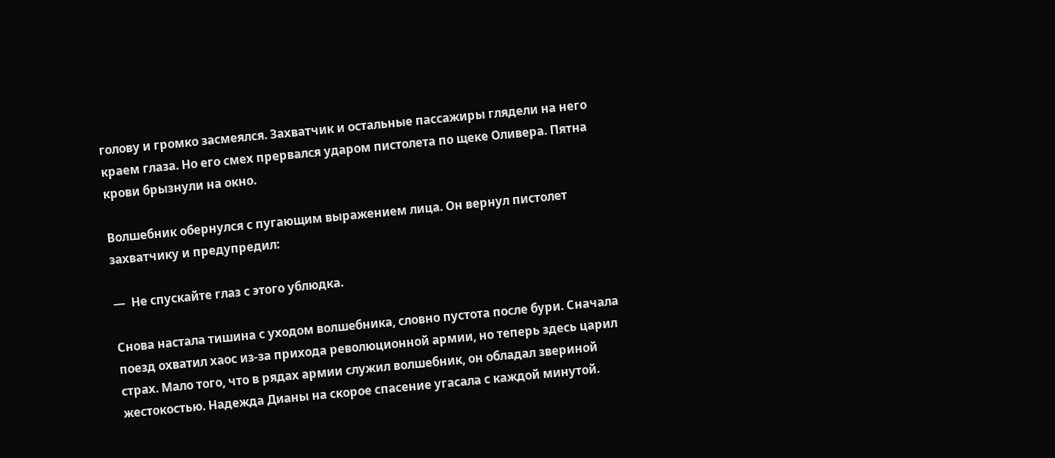голову и громко засмеялся. Захватчик и остальные пассажиры глядели на него краем глаза. Но его смех прервался ударом пистолета по щеке Оливера. Пятна крови брызнули на окно.

Волшебник обернулся с пугающим выражением лица. Он вернул пистолет захватчику и предупредил:

—  Не спускайте глаз с этого ублюдка.

Снова настала тишина с уходом волшебника, словно пустота после бури. Сначала поезд охватил хаос из-за прихода революционной армии, но теперь здесь царил страх. Мало того, что в рядах армии служил волшебник, он обладал звериной жестокостью. Надежда Дианы на скорое спасение угасала с каждой минутой.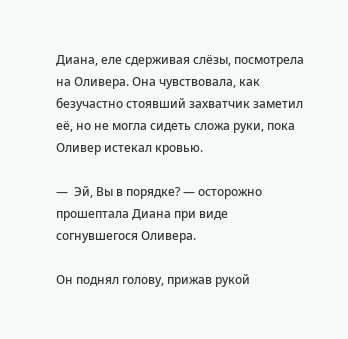Диана, еле сдерживая слёзы, посмотрела на Оливера. Она чувствовала, как безучастно стоявший захватчик заметил её, но не могла сидеть сложа руки, пока Оливер истекал кровью.

—  Эй, Вы в порядке? — осторожно прошептала Диана при виде согнувшегося Оливера.

Он поднял голову, прижав рукой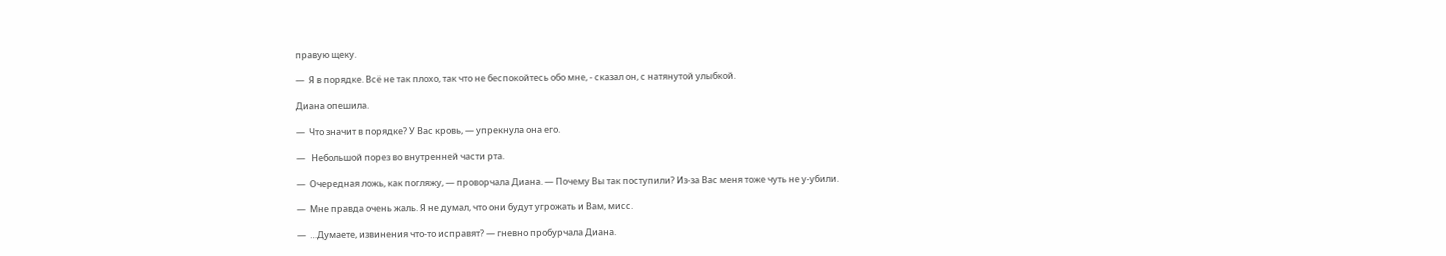правую щеку.

—  Я в порядке. Всё не так плохо, так что не беспокойтесь обо мне, - сказал он, с натянутой улыбкой.

Диана опешила.

—  Что значит в порядке? У Вас кровь, — упрекнула она его.

—   Небольшой порез во внутренней части рта.

—  Очередная ложь, как погляжу, — проворчала Диана. — Почему Вы так поступили? Из-за Вас меня тоже чуть не у-убили.

—  Мне правда очень жаль. Я не думал, что они будут угрожать и Вам, мисс.

—  …Думаете, извинения что-то исправят? — гневно пробурчала Диана.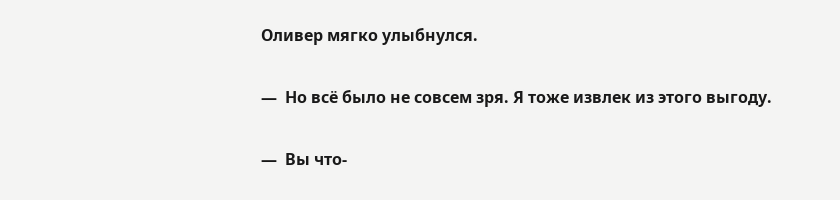Оливер мягко улыбнулся.

—  Но всё было не совсем зря. Я тоже извлек из этого выгоду.

—  Вы что-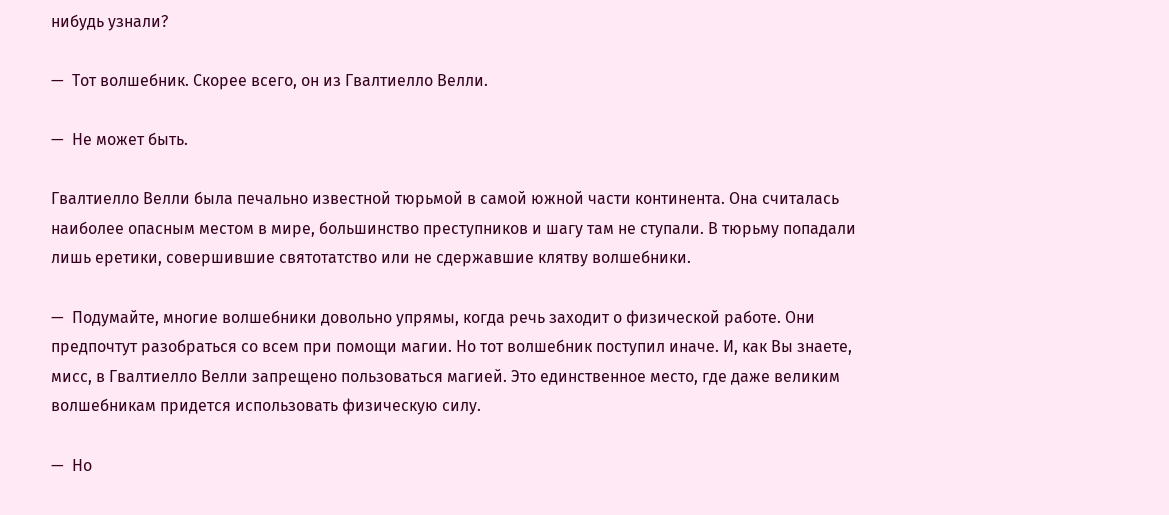нибудь узнали?

—  Тот волшебник. Скорее всего, он из Гвалтиелло Велли.

—  Не может быть.

Гвалтиелло Велли была печально известной тюрьмой в самой южной части континента. Она считалась наиболее опасным местом в мире, большинство преступников и шагу там не ступали. В тюрьму попадали лишь еретики, совершившие святотатство или не сдержавшие клятву волшебники.

—  Подумайте, многие волшебники довольно упрямы, когда речь заходит о физической работе. Они предпочтут разобраться со всем при помощи магии. Но тот волшебник поступил иначе. И, как Вы знаете, мисс, в Гвалтиелло Велли запрещено пользоваться магией. Это единственное место, где даже великим волшебникам придется использовать физическую силу.

—  Но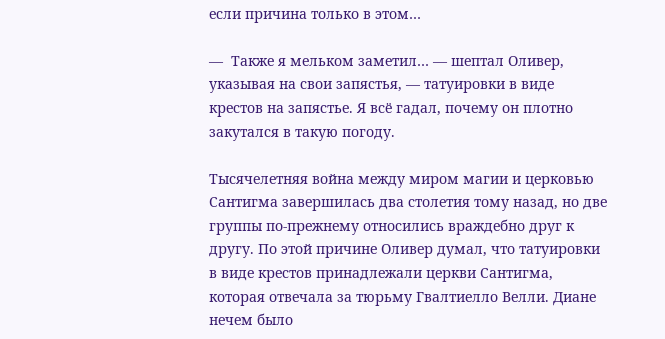если причина только в этом…

—  Также я мельком заметил… — шептал Оливер, указывая на свои запястья, — татуировки в виде крестов на запястье. Я всё гадал, почему он плотно закутался в такую погоду.

Тысячелетняя война между миром магии и церковью Сантигма завершилась два столетия тому назад, но две группы по-прежнему относились враждебно друг к другу. По этой причине Оливер думал, что татуировки в виде крестов принадлежали церкви Сантигма, которая отвечала за тюрьму Гвалтиелло Велли. Диане нечем было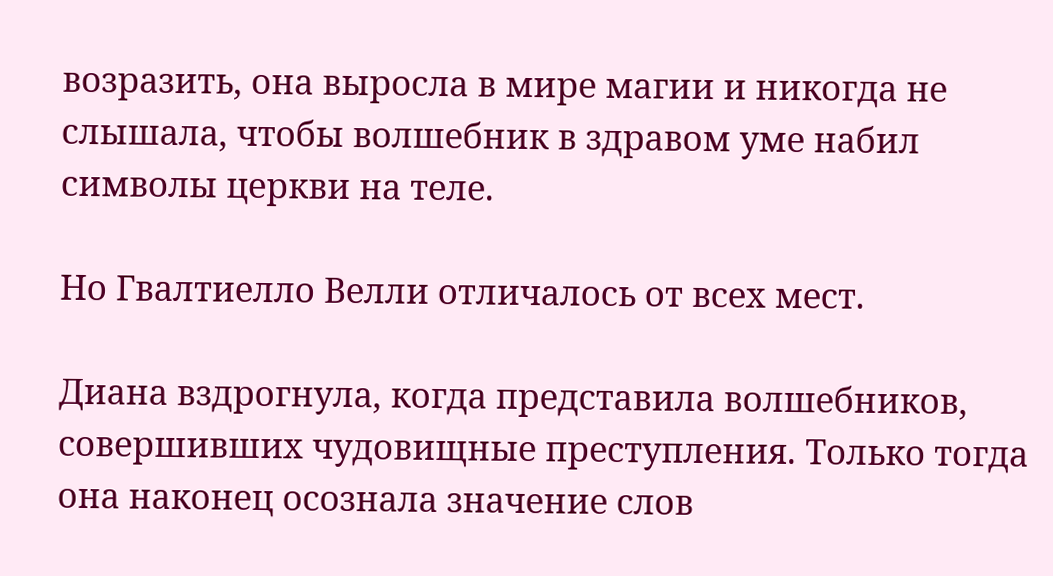возразить, она выросла в мире магии и никогда не слышала, чтобы волшебник в здравом уме набил символы церкви на теле.

Но Гвалтиелло Велли отличалось от всех мест.

Диана вздрогнула, когда представила волшебников, совершивших чудовищные преступления. Только тогда она наконец осознала значение слов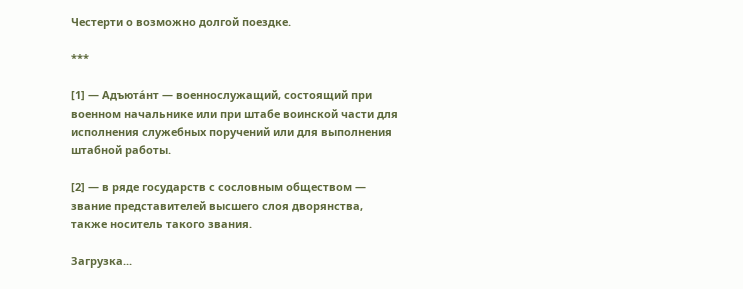Честерти о возможно долгой поездке.

***

[1] — Адъюта́нт — военнослужащий, состоящий при военном начальнике или при штабе воинской части для исполнения служебных поручений или для выполнения штабной работы.

[2] — в ряде государств с сословным обществом — звание представителей высшего слоя дворянства, также носитель такого звания.

Загрузка...